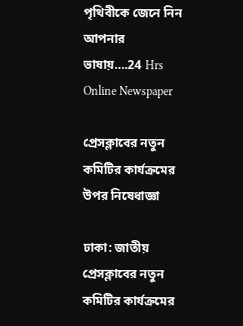পৃথিবীকে জেনে নিন আপনার ভাষায়….24 Hrs Online Newspaper

প্রেসক্লাবের নতুন কমিটির কার্যক্রমের উপর নিষেধাজ্ঞা

ঢাকা: জাতীয় প্রেসক্লাবের নতুন কমিটির কার্যক্রমের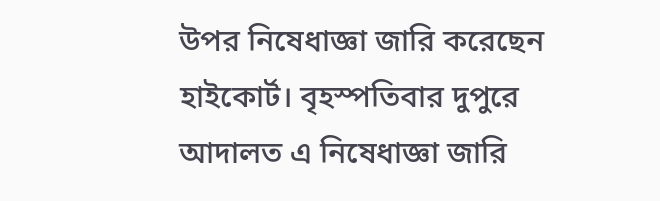উপর নিষেধাজ্ঞা জারি করেছেন হাইকোর্ট। বৃহস্পতিবার দুপুরে আদালত এ নিষেধাজ্ঞা জারি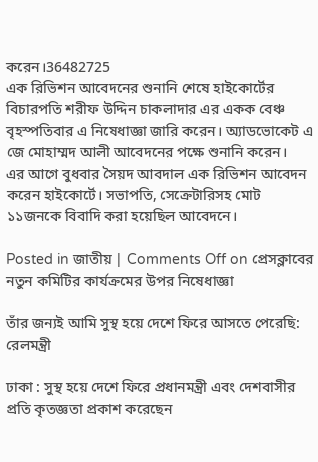করেন।36482725
এক রিভিশন আবেদনের শুনানি শেষে হাইকোর্টের বিচারপতি শরীফ উদ্দিন চাকলাদার এর একক বেঞ্চ বৃহস্পতিবার এ নিষেধাজ্ঞা জারি করেন। অ্যাডভোকেট এ জে মোহাম্মদ আলী আবেদনের পক্ষে শুনানি করেন।
এর আগে বুধবার সৈয়দ আবদাল এক রিভিশন আবেদন করেন হাইকোর্টে। সভাপতি, সেক্রেটারিসহ মোট ১১জনকে বিবাদি করা হয়েছিল আবেদনে।

Posted in জাতীয় | Comments Off on প্রেসক্লাবের নতুন কমিটির কার্যক্রমের উপর নিষেধাজ্ঞা

তাঁর জন্যই আমি সুস্থ হয়ে দেশে ফিরে আসতে পেরেছি: রেলমন্ত্রী

ঢাকা : সুস্থ হয়ে দেশে ফিরে প্রধানমন্ত্রী এবং দেশবাসীর প্রতি কৃতজ্ঞতা প্রকাশ করেছেন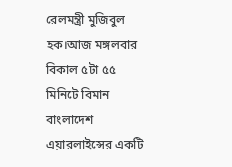রেলমন্ত্রী মুজিবুল হক।আজ মঙ্গলবার বিকাল ৫টা ৫৫ মিনিটে বিমান বাংলাদেশ এয়ারলাইন্সের একটি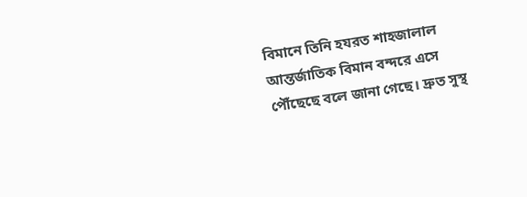বিমানে তিনি হযরত শাহজালাল আন্তর্জাতিক বিমান বন্দরে এসে পৌঁছেছে বলে জানা গেছে। দ্রুত সুস্থ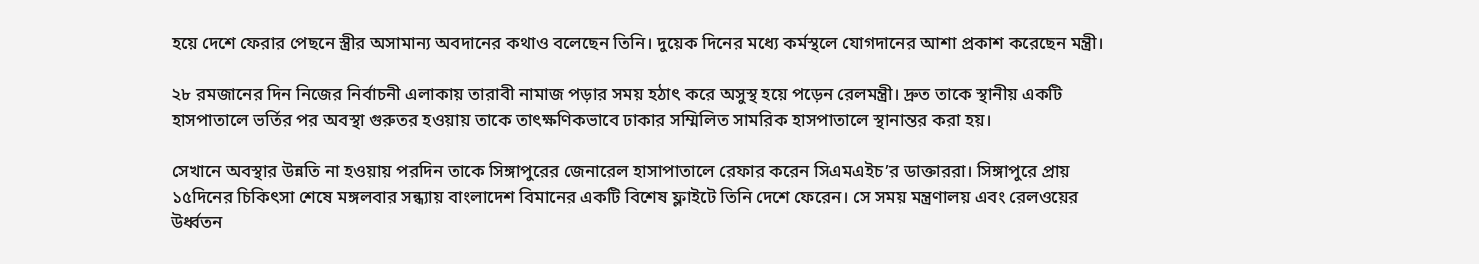হয়ে দেশে ফেরার পেছনে স্ত্রীর অসামান্য অবদানের কথাও বলেছেন তিনি। দুয়েক দিনের মধ্যে কর্মস্থলে যোগদানের আশা প্রকাশ করেছেন মন্ত্রী।

২৮ রমজানের দিন নিজের নির্বাচনী এলাকায় তারাবী নামাজ পড়ার সময় হঠাৎ করে অসুস্থ হয়ে পড়েন রেলমন্ত্রী। দ্রুত তাকে স্থানীয় একটি হাসপাতালে ভর্তির পর অবস্থা গুরুতর হওয়ায় তাকে তাৎক্ষণিকভাবে ঢাকার সম্মিলিত সামরিক হাসপাতালে স্থানান্তর করা হয়।

সেখানে অবস্থার উন্নতি না হওয়ায় পরদিন তাকে সিঙ্গাপুরের জেনারেল হাসাপাতালে রেফার করেন সিএমএইচ’র ডাক্তাররা। সিঙ্গাপুরে প্রায় ১৫দিনের চিকিৎসা শেষে মঙ্গলবার সন্ধ্যায় বাংলাদেশ বিমানের একটি বিশেষ ফ্লাইটে তিনি দেশে ফেরেন। সে সময় মন্ত্রণালয় এবং রেলওয়ের উর্ধ্বতন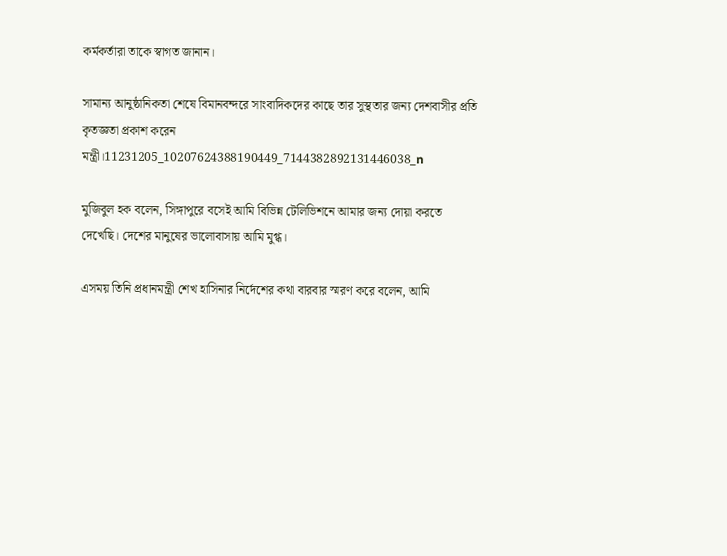কর্মকর্তারা তাকে স্বাগত জানান।

সামান্য আনুষ্ঠানিকতা শেষে বিমানবন্দরে সাংবাদিকদের কাছে তার সুস্থতার জন্য দেশবাসীর প্রতি কৃতজ্ঞতা প্রকাশ করেন মন্ত্রী।11231205_10207624388190449_7144382892131446038_n

মুজিবুল হক বলেন, সিঙ্গাপুরে বসেই আমি বিভিন্ন টেলিভিশনে আমার জন্য দোয়া করতে দেখেছি। দেশের মানুষের ভালোবাসায় আমি মুগ্ধ।

এসময় তিনি প্রধানমন্ত্রী শেখ হাসিনার নির্দেশের কথা বারবার স্মরণ করে বলেন, আমি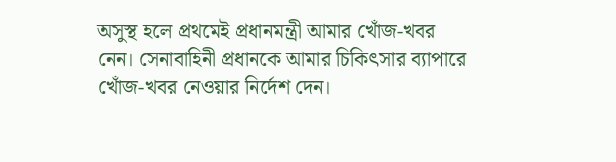অসুস্থ হলে প্রথমেই প্রধানমন্ত্রী আমার খোঁজ-খবর নেন। সেনাবাহিনী প্রধানকে আমার চিকিৎসার ব্যাপারে খোঁজ-খবর নেওয়ার নির্দেশ দেন।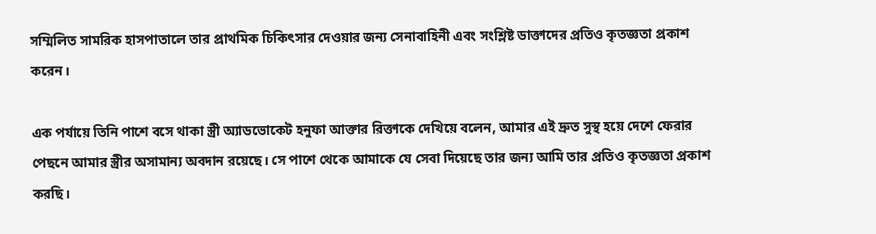সম্মিলিত সামরিক হাসপাতালে তার প্রাথমিক চিকিৎসার দেওয়ার জন্য সেনাবাহিনী এবং সংশ্লিষ্ট ডাক্তাদের প্রতিও কৃতজ্ঞতা প্রকাশ করেন।

এক পর্যায়ে তিনি পাশে বসে থাকা স্ত্রী অ্যাডভোকেট হনুফা আক্তার রিক্তাকে দেখিয়ে বলেন, আমার এই দ্রুত সুস্থ হয়ে দেশে ফেরার পেছনে আমার স্ত্রীর অসামান্য অবদান রয়েছে। সে পাশে থেকে আমাকে যে সেবা দিয়েছে তার জন্য আমি তার প্রতিও কৃতজ্ঞতা প্রকাশ করছি।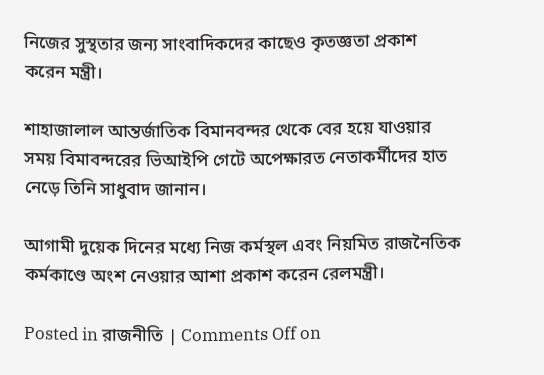নিজের সুস্থতার জন্য সাংবাদিকদের কাছেও কৃতজ্ঞতা প্রকাশ করেন মন্ত্রী।

শাহাজালাল আন্তর্জাতিক বিমানবন্দর থেকে বের হয়ে যাওয়ার সময় বিমাবন্দরের ভিআইপি গেটে অপেক্ষারত নেতাকর্মীদের হাত নেড়ে তিনি সাধুবাদ জানান।

আগামী দুয়েক দিনের মধ্যে নিজ কর্মস্থল এবং নিয়মিত রাজনৈতিক কর্মকাণ্ডে অংশ নেওয়ার আশা প্রকাশ করেন রেলমন্ত্রী।

Posted in রাজনীতি | Comments Off on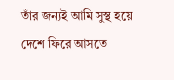তাঁর জন্যই আমি সুস্থ হয়ে দেশে ফিরে আসতে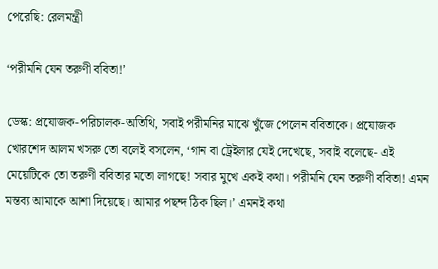পেরেছি: রেলমন্ত্রী

‘পরীমনি যেন তরুণী ববিতা!’

ডেস্ক: প্রযোজক-পরিচালক-অতিথি, সবাই পরীমনির মাঝে খুঁজে পেলেন ববিতাকে। প্রযোজক খোরশেদ আলম খসরু তো বলেই বসলেন, ‘গান বা ট্রেইলার যেই দেখেছে, সবাই বলেছে- এই মেয়েটিকে তো তরুণী ববিতার মতো লাগছে! সবার মুখে একই কথা। পরীমনি যেন তরুণী ববিতা! এমন মন্তব্য আমাকে আশা দিয়েছে। আমার পছন্দ ঠিক ছিল।’ এমনই কথা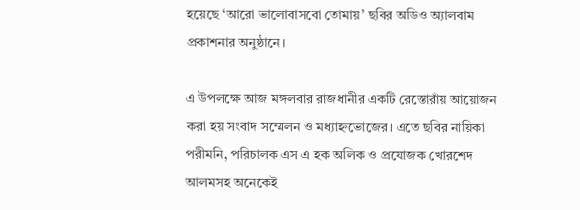হয়েছে ‘আরো ভালোবাসবো তোমায়’ ছবির অডিও অ্যালবাম প্রকাশনার অনুষ্ঠানে।

এ উপলক্ষে আজ মঙ্গলবার রাজধানীর একটি রেস্তোরাঁয় আয়োজন করা হয় সংবাদ সম্মেলন ও মধ্যাহ্নভোজের। এতে ছবির নায়িকা পরীমনি, পরিচালক এস এ হক অলিক ও প্রযোজক খোরশেদ আলমসহ অনেকেই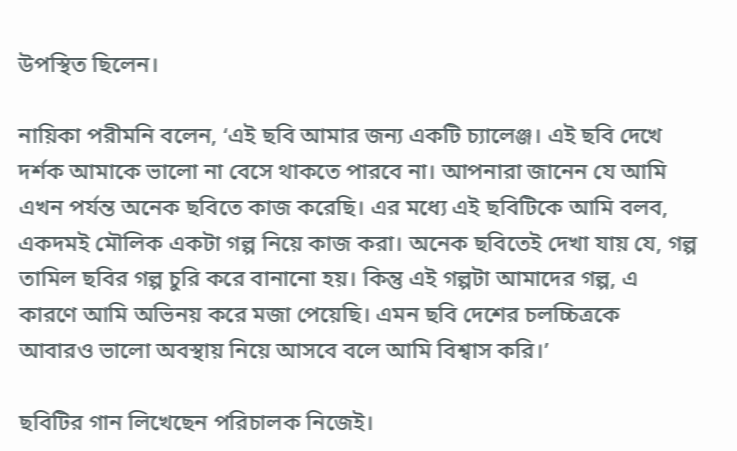উপস্থিত ছিলেন।

নায়িকা পরীমনি বলেন, ‘এই ছবি আমার জন্য একটি চ্যালেঞ্জ। এই ছবি দেখে দর্শক আমাকে ভালো না বেসে থাকতে পারবে না। আপনারা জানেন যে আমি এখন পর্যন্ত অনেক ছবিতে কাজ করেছি। এর মধ্যে এই ছবিটিকে আমি বলব, একদমই মৌলিক একটা গল্প নিয়ে কাজ করা। অনেক ছবিতেই দেখা যায় যে, গল্প তামিল ছবির গল্প চুরি করে বানানো হয়। কিন্তু এই গল্পটা আমাদের গল্প, এ কারণে আমি অভিনয় করে মজা পেয়েছি। এমন ছবি দেশের চলচ্চিত্রকে আবারও ভালো অবস্থায় নিয়ে আসবে বলে আমি বিশ্বাস করি।’

ছবিটির গান লিখেছেন পরিচালক নিজেই।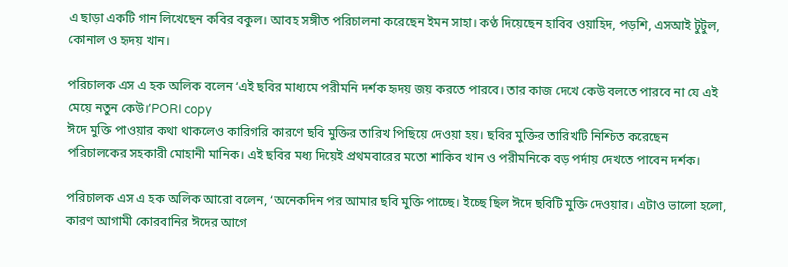এ ছাড়া একটি গান লিখেছেন কবির বকুল। আবহ সঙ্গীত পরিচালনা করেছেন ইমন সাহা। কণ্ঠ দিয়েছেন হাবিব ওয়াহিদ, পড়শি, এসআই টুটুল, কোনাল ও হৃদয় খান।

পরিচালক এস এ হক অলিক বলেন ‘এই ছবির মাধ্যমে পরীমনি দর্শক হৃদয় জয় করতে পারবে। তার কাজ দেখে কেউ বলতে পারবে না যে এই মেয়ে নতুন কেউ।’PORI copy
ঈদে মুক্তি পাওয়ার কথা থাকলেও কারিগরি কারণে ছবি মুক্তির তারিখ পিছিয়ে দেওয়া হয়। ছবির মুক্তির তারিখটি নিশ্চিত করেছেন পরিচালকের সহকারী মোহানী মানিক। এই ছবির মধ্য দিয়েই প্রথমবারের মতো শাকিব খান ও পরীমনিকে বড় পর্দায় দেখতে পাবেন দর্শক।

পরিচালক এস এ হক অলিক আরো বলেন, ‘অনেকদিন পর আমার ছবি মুক্তি পাচ্ছে। ইচ্ছে ছিল ঈদে ছবিটি মুক্তি দেওয়ার। এটাও ভালো হলো, কারণ আগামী কোরবানির ঈদের আগে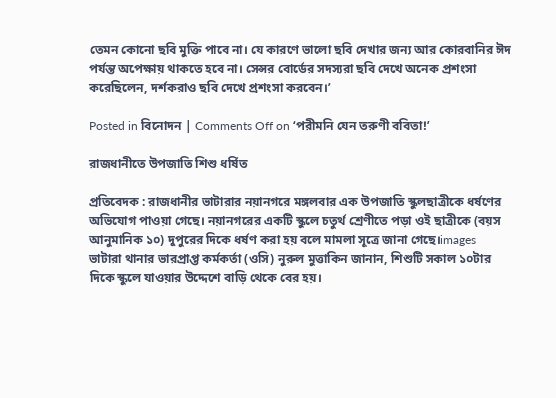তেমন কোনো ছবি মুক্তি পাবে না। যে কারণে ভালো ছবি দেখার জন্য আর কোরবানির ঈদ পর্যন্ত অপেক্ষায় থাকতে হবে না। সেন্সর বোর্ডের সদস্যরা ছবি দেখে অনেক প্রশংসা করেছিলেন, দর্শকরাও ছবি দেখে প্রশংসা করবেন।’

Posted in বিনোদন | Comments Off on ‘পরীমনি যেন তরুণী ববিতা!’

রাজধানীতে উপজাতি শিশু ধর্ষিত

প্রতিবেদক : রাজধানীর ভাটারার নয়ানগরে মঙ্গলবার এক উপজাতি স্কুলছাত্রীকে ধর্ষণের অভিযোগ পাওয়া গেছে। নয়ানগরের একটি স্কুলে চতুর্থ শ্রেণীতে পড়া ওই ছাত্রীকে (বয়স আনুমানিক ১০) দুপুরের দিকে ধর্ষণ করা হয় বলে মামলা সূত্রে জানা গেছে।images
ভাটারা থানার ভারপ্রাপ্ত কর্মকর্তা (ওসি) নুরুল মুত্তাকিন জানান, শিশুটি সকাল ১০টার দিকে স্কুলে যাওয়ার উদ্দেশে বাড়ি থেকে বের হয়।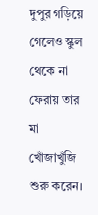দুপুর গড়িয়ে গেলেও স্কুল থেকে না ফেরায় তার মা খোঁজাখুঁজি শুরু করেন।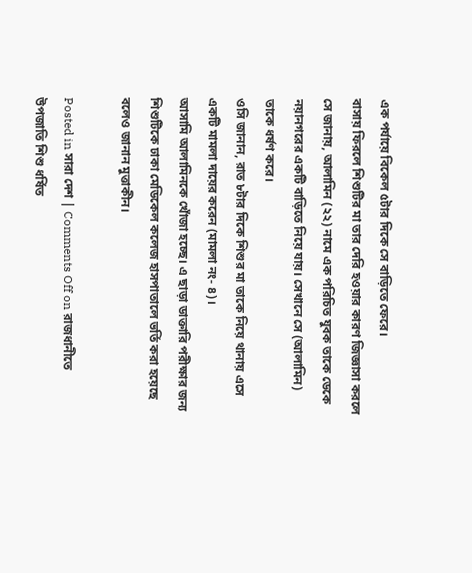এক পর্যায়ে বিকেল ৫টার দিকে সে বাড়িতে ফেরে।
বাসায় ফিরলে শিশুটির মা তার দেরি হওয়ার কারণ জিজ্ঞাসা করলে সে জানায়, আলামিন (২২) নামে এক পরিচিত যুবক তাকে ডেকে নয়ানগরের একটি বাড়িতে নিয়ে যায়। সেখানে সে (আলামিন) তাকে ধর্ষণ করে।
ওসি জানান, রাত ৮টার দিকে শিশুর মা তাকে নিয়ে থানায় এসে একটি মামলা দায়ের করেন (মামলা নং- ৪)।
আসামি আলামিনকে খোঁজা হচ্ছে। এ ছাড়া ডাক্তারি পরীক্ষার জন্য শিশুটিকে ঢাকা মেডিকেল কলেজ হাসপাতালে ভর্তি করা হয়েছে বলেও জানান মুত্তাকীন।

Posted in সারা দেশ | Comments Off on রাজধানীতে উপজাতি শিশু ধর্ষিত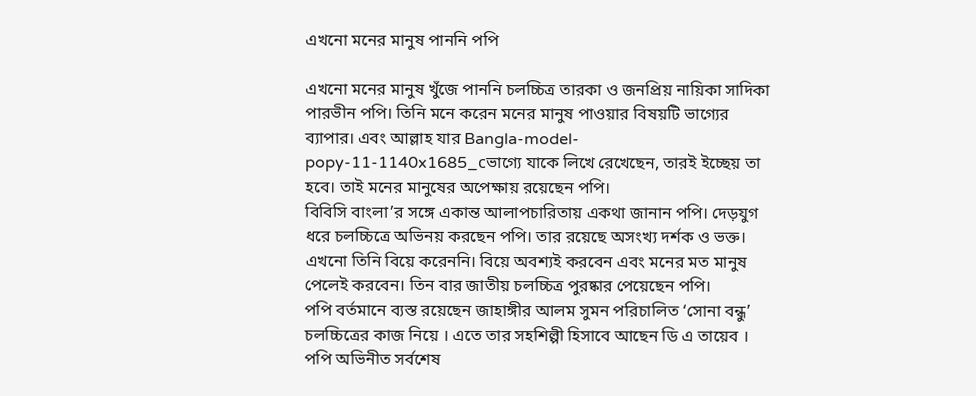এখনো মনের মানুষ পাননি পপি

এখনো মনের মানুষ খুঁজে পাননি চলচ্চিত্র তারকা ও জনপ্রিয় নায়িকা সাদিকা পারভীন পপি। তিনি মনে করেন মনের মানুষ পাওয়ার বিষয়টি ভাগ্যের ব্যাপার। এবং আল্লাহ যার Bangla-model-popy-11-1140x1685_cভাগ্যে যাকে লিখে রেখেছেন, তারই ইচ্ছেয় তা হবে। তাই মনের মানুষের অপেক্ষায় রয়েছেন পপি।
বিবিসি বাংলা’র সঙ্গে একান্ত আলাপচারিতায় একথা জানান পপি। দেড়যুগ ধরে চলচ্চিত্রে অভিনয় করছেন পপি। তার রয়েছে অসংখ্য দর্শক ও ভক্ত। এখনো তিনি বিয়ে করেননি। বিয়ে অবশ্যই করবেন এবং মনের মত মানুষ পেলেই করবেন। তিন বার জাতীয় চলচ্চিত্র পুরষ্কার পেয়েছেন পপি।
পপি বর্তমানে ব্যস্ত রয়েছেন জাহাঙ্গীর আলম সুমন পরিচালিত ‘সোনা বন্ধু’ চলচ্চিত্রের কাজ নিয়ে । এতে তার সহশিল্পী হিসাবে আছেন ডি এ তায়েব ।
পপি অভিনীত সর্বশেষ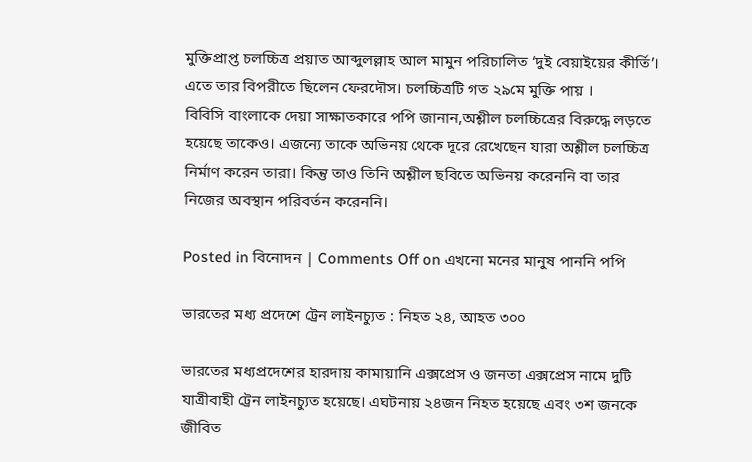মুক্তিপ্রাপ্ত চলচ্চিত্র প্রয়াত আব্দুলল্লাহ আল মামুন পরিচালিত ‘দুই বেয়াইয়ের কীর্তি’। এতে তার বিপরীতে ছিলেন ফেরদৌস। চলচ্চিত্রটি গত ২৯মে মুক্তি পায় ।
বিবিসি বাংলাকে দেয়া সাক্ষাতকারে পপি জানান,অশ্লীল চলচ্চিত্রের বিরুদ্ধে লড়তে হয়েছে তাকেও। এজন্যে তাকে অভিনয় থেকে দূরে রেখেছেন যারা অশ্লীল চলচ্চিত্র নির্মাণ করেন তারা। কিন্তু তাও তিনি অশ্লীল ছবিতে অভিনয় করেননি বা তার নিজের অবস্থান পরিবর্তন করেননি।

Posted in বিনোদন | Comments Off on এখনো মনের মানুষ পাননি পপি

ভারতের মধ্য প্রদেশে ট্রেন লাইনচ্যুত : নিহত ২৪, আহত ৩০০

ভারতের মধ্যপ্রদেশের হারদায় কামায়ানি এক্সপ্রেস ও জনতা এক্সপ্রেস নামে দুটি যাত্রীবাহী ট্রেন লাইনচ্যুত হয়েছে। এঘটনায় ২৪জন নিহত হয়েছে এবং ৩শ জনকে জীবিত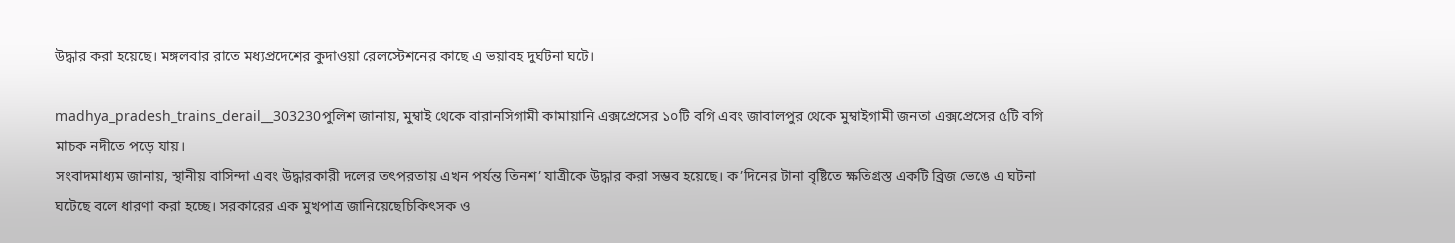উদ্ধার করা হয়েছে। মঙ্গলবার রাতে মধ্যপ্রদেশের কুদাওয়া রেলস্টেশনের কাছে এ ভয়াবহ দুর্ঘটনা ঘটে।

madhya_pradesh_trains_derail__303230পুলিশ জানায়, মুম্বাই থেকে বারানসিগামী কামায়ানি এক্সপ্রেসের ১০টি বগি এবং জাবালপুর থেকে মুম্বাইগামী জনতা এক্সপ্রেসের ৫টি বগি মাচক নদীতে পড়ে যায়।
সংবাদমাধ্যম জানায়, স্থানীয় বাসিন্দা এবং উদ্ধারকারী দলের তৎপরতায় এখন পর্যন্ত তিনশ’ যাত্রীকে উদ্ধার করা সম্ভব হয়েছে। ক’দিনের টানা বৃষ্টিতে ক্ষতিগ্রস্ত একটি ব্রিজ ভেঙে এ ঘটনা ঘটেছে বলে ধারণা করা হচ্ছে। সরকারের এক মুখপাত্র জানিয়েছেচিকিৎসক ও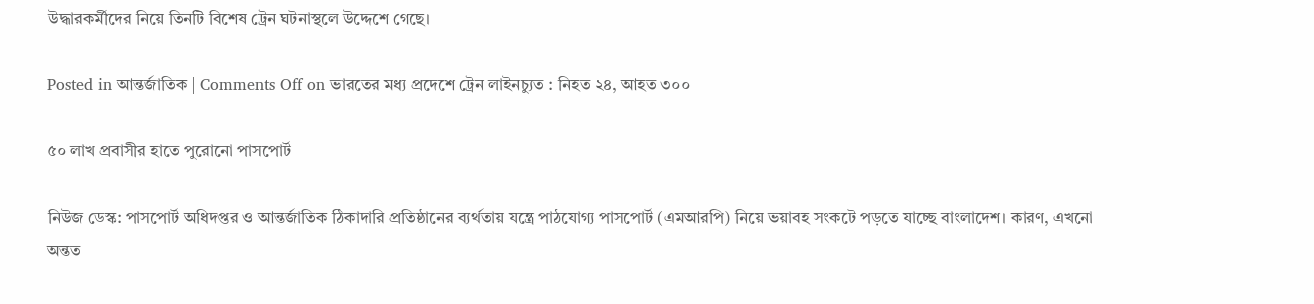উদ্ধারকর্মীদের নিয়ে তিনটি বিশেষ ট্রেন ঘটনাস্থলে উদ্দেশে গেছে।

Posted in আন্তর্জাতিক | Comments Off on ভারতের মধ্য প্রদেশে ট্রেন লাইনচ্যুত : নিহত ২৪, আহত ৩০০

৫০ লাখ প্রবাসীর হাতে পুরোনো পাসপোর্ট

নিউজ ডেস্ক: পাসপোর্ট অধিদপ্তর ও আন্তর্জাতিক ঠিকাদারি প্রতিষ্ঠানের ব্যর্থতায় যন্ত্রে পাঠযোগ্য পাসপোর্ট (এমআরপি) নিয়ে ভয়াবহ সংকটে পড়তে যাচ্ছে বাংলাদেশ। কারণ, এখনো অন্তত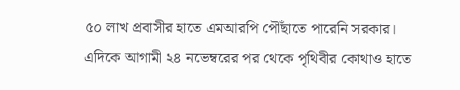৫০ লাখ প্রবাসীর হাতে এমআরপি পৌঁছাতে পারেনি সরকার। এদিকে আগামী ২৪ নভেম্বরের পর থেকে পৃথিবীর কোথাও হাতে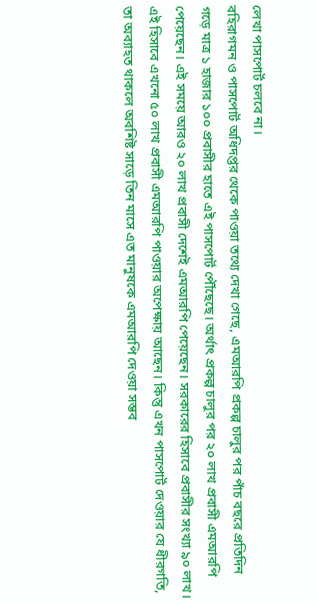লেখা পাসপোর্ট চলবে না।
বহিরাগমন ও পাসপোর্ট অধিদপ্তর থেকে পাওয়া তথ্যে দেখা গেছে, এমআরপি প্রকল্প চালুর পর পাঁচ বছরে প্রতিদিন গড়ে মাত্র ১ হাজার ১০০ প্রবাসীর হাতে এই পাসপোর্ট পৌঁছেছে। অর্থাৎ প্রকল্প চালুর পর ২০ লাখ প্রবাসী এমআরপি পেয়েছেন। এই সময়ে আরও ২০ লাখ প্রবাসী দেশেই এমআরপি পেয়েছেন। সরকারের হিসাবে প্রবাসীর সংখ্যা ৯০ লাখ। এই হিসাবে এখনো ৫০ লাখ প্রবাসী এমআরপি পাওয়ার অপেক্ষায় আছেন। কিন্তু এখন পাসপোর্ট দেওয়ার যে ধীরগতি, তা অব্যাহত থাকলে অবশিষ্ট সাড়ে তিন মাসে এত মানুষকে এমআরপি দেওয়া সম্ভব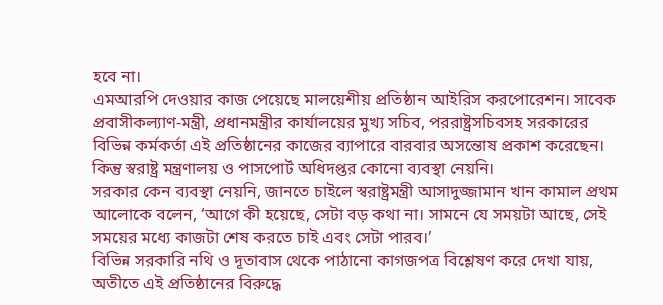হবে না।
এমআরপি দেওয়ার কাজ পেয়েছে মালয়েশীয় প্রতিষ্ঠান আইরিস করপোরেশন। সাবেক প্রবাসীকল্যাণ-মন্ত্রী, প্রধানমন্ত্রীর কার্যালয়ের মুখ্য সচিব, পররাষ্ট্রসচিবসহ সরকারের বিভিন্ন কর্মকর্তা এই প্রতিষ্ঠানের কাজের ব্যাপারে বারবার অসন্তোষ প্রকাশ করেছেন। কিন্তু স্বরাষ্ট্র মন্ত্রণালয় ও পাসপোর্ট অধিদপ্তর কোনো ব্যবস্থা নেয়নি।
সরকার কেন ব্যবস্থা নেয়নি, জানতে চাইলে স্বরাষ্ট্রমন্ত্রী আসাদুজ্জামান খান কামাল প্রথম আলোকে বলেন, ‘আগে কী হয়েছে, সেটা বড় কথা না। সামনে যে সময়টা আছে, সেই সময়ের মধ্যে কাজটা শেষ করতে চাই এবং সেটা পারব।’
বিভিন্ন সরকারি নথি ও দূতাবাস থেকে পাঠানো কাগজপত্র বিশ্লেষণ করে দেখা যায়, অতীতে এই প্রতিষ্ঠানের বিরুদ্ধে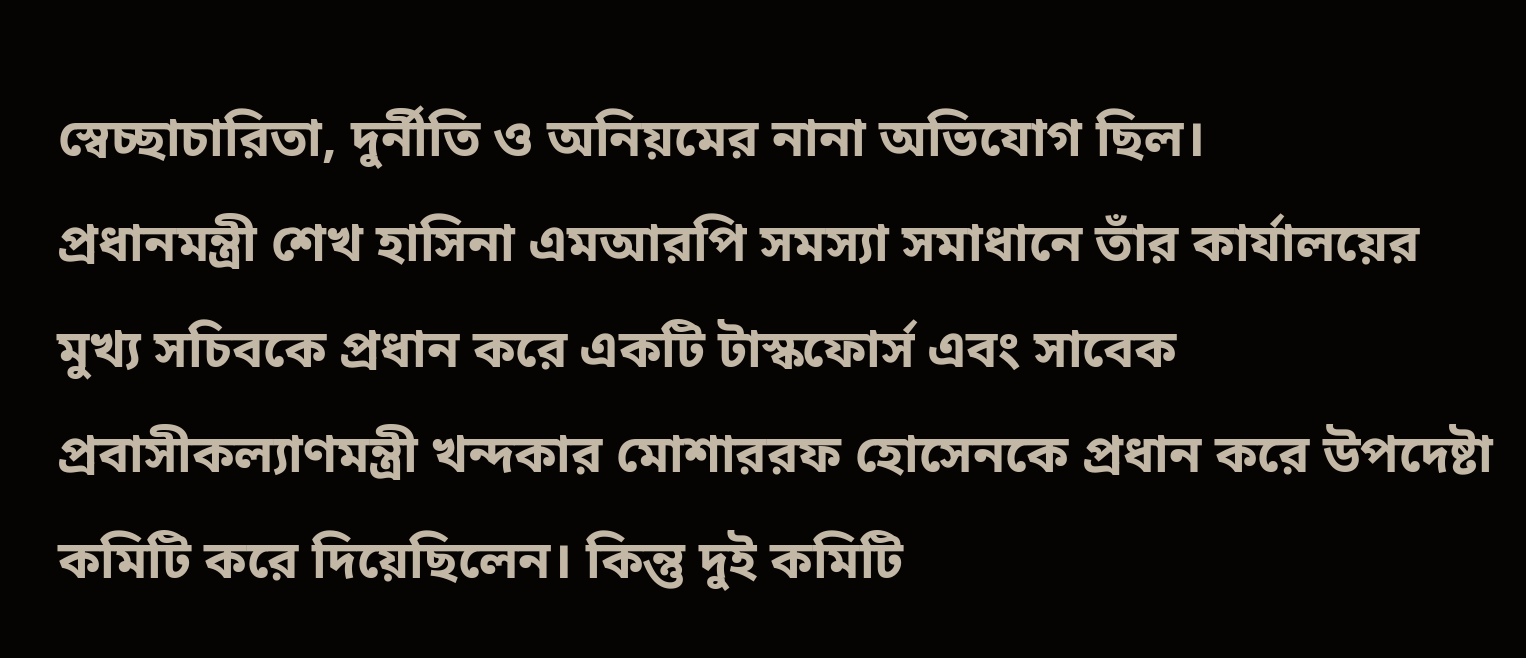স্বেচ্ছাচারিতা, দুর্নীতি ও অনিয়মের নানা অভিযোগ ছিল।
প্রধানমন্ত্রী শেখ হাসিনা এমআরপি সমস্যা সমাধানে তাঁর কার্যালয়ের মুখ্য সচিবকে প্রধান করে একটি টাস্কফোর্স এবং সাবেক প্রবাসীকল্যাণমন্ত্রী খন্দকার মোশাররফ হোসেনকে প্রধান করে উপদেষ্টা কমিটি করে দিয়েছিলেন। কিন্তু দুই কমিটি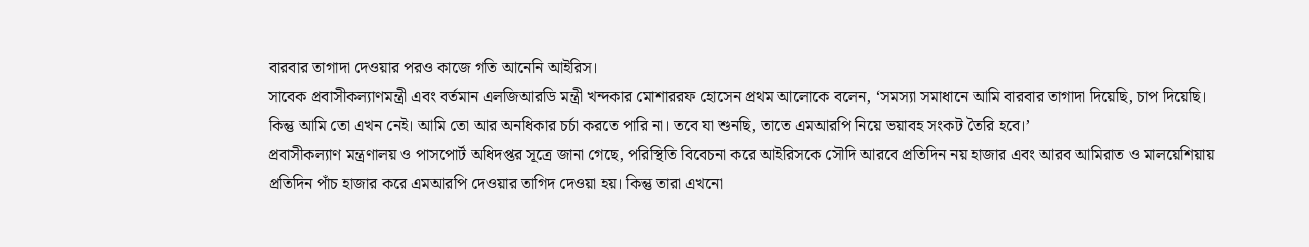বারবার তাগাদা দেওয়ার পরও কাজে গতি আনেনি আইরিস।
সাবেক প্রবাসীকল্যাণমন্ত্রী এবং বর্তমান এলজিআরডি মন্ত্রী খন্দকার মোশাররফ হোসেন প্রথম আলোকে বলেন, ‘সমস্যা সমাধানে আমি বারবার তাগাদা দিয়েছি, চাপ দিয়েছি। কিন্তু আমি তো এখন নেই। আমি তো আর অনধিকার চর্চা করতে পারি না। তবে যা শুনছি, তাতে এমআরপি নিয়ে ভয়াবহ সংকট তৈরি হবে।’
প্রবাসীকল্যাণ মন্ত্রণালয় ও পাসপোর্ট অধিদপ্তর সূত্রে জানা গেছে, পরিস্থিতি বিবেচনা করে আইরিসকে সৌদি আরবে প্রতিদিন নয় হাজার এবং আরব আমিরাত ও মালয়েশিয়ায় প্রতিদিন পাঁচ হাজার করে এমআরপি দেওয়ার তাগিদ দেওয়া হয়। কিন্তু তারা এখনো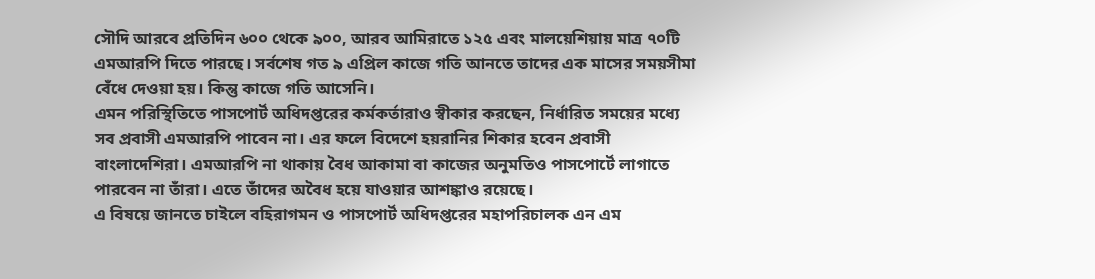সৌদি আরবে প্রতিদিন ৬০০ থেকে ৯০০, আরব আমিরাতে ১২৫ এবং মালয়েশিয়ায় মাত্র ৭০টি এমআরপি দিতে পারছে। সর্বশেষ গত ৯ এপ্রিল কাজে গতি আনতে তাদের এক মাসের সময়সীমা বেঁধে দেওয়া হয়। কিন্তু কাজে গতি আসেনি।
এমন পরিস্থিতিতে পাসপোর্ট অধিদপ্তরের কর্মকর্তারাও স্বীকার করছেন, নির্ধারিত সময়ের মধ্যে সব প্রবাসী এমআরপি পাবেন না। এর ফলে বিদেশে হয়রানির শিকার হবেন প্রবাসী বাংলাদেশিরা। এমআরপি না থাকায় বৈধ আকামা বা কাজের অনুমতিও পাসপোর্টে লাগাতে পারবেন না তাঁরা। এতে তাঁদের অবৈধ হয়ে যাওয়ার আশঙ্কাও রয়েছে।
এ বিষয়ে জানতে চাইলে বহিরাগমন ও পাসপোর্ট অধিদপ্তরের মহাপরিচালক এন এম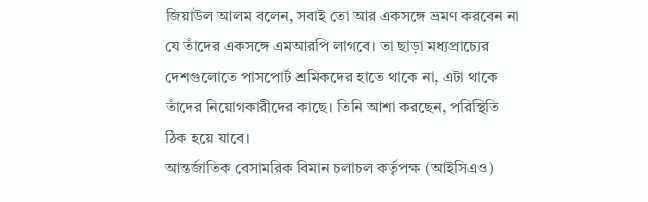জিয়াউল আলম বলেন, সবাই তো আর একসঙ্গে ভ্রমণ করবেন না যে তাঁদের একসঙ্গে এমআরপি লাগবে। তা ছাড়া মধ্যপ্রাচ্যের দেশগুলোতে পাসপোর্ট শ্রমিকদের হাতে থাকে না, এটা থাকে তাঁদের নিয়োগকারীদের কাছে। তিনি আশা করছেন, পরিস্থিতি ঠিক হয়ে যাবে।
আন্তর্জাতিক বেসামরিক বিমান চলাচল কর্তৃপক্ষ (আইসিএও)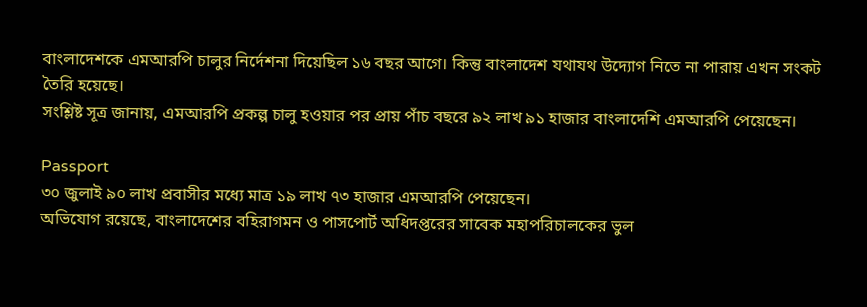বাংলাদেশকে এমআরপি চালুর নির্দেশনা দিয়েছিল ১৬ বছর আগে। কিন্তু বাংলাদেশ যথাযথ উদ্যোগ নিতে না পারায় এখন সংকট তৈরি হয়েছে।
সংশ্লিষ্ট সূত্র জানায়, এমআরপি প্রকল্প চালু হওয়ার পর প্রায় পাঁচ বছরে ৯২ লাখ ৯১ হাজার বাংলাদেশি এমআরপি পেয়েছেন।

Passport
৩০ জুলাই ৯০ লাখ প্রবাসীর মধ্যে মাত্র ১৯ লাখ ৭৩ হাজার এমআরপি পেয়েছেন।
অভিযোগ রয়েছে, বাংলাদেশের বহিরাগমন ও পাসপোর্ট অধিদপ্তরের সাবেক মহাপরিচালকের ভুল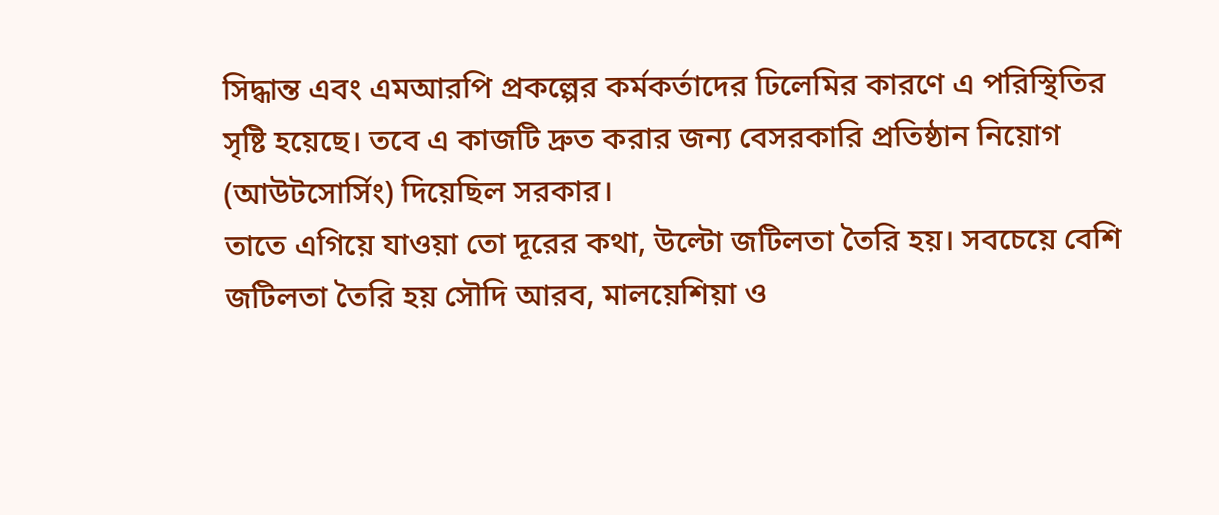সিদ্ধান্ত এবং এমআরপি প্রকল্পের কর্মকর্তাদের ঢিলেমির কারণে এ পরিস্থিতির সৃষ্টি হয়েছে। তবে এ কাজটি দ্রুত করার জন্য বেসরকারি প্রতিষ্ঠান নিয়োগ (আউটসোর্সিং) দিয়েছিল সরকার।
তাতে এগিয়ে যাওয়া তো দূরের কথা, উল্টো জটিলতা তৈরি হয়। সবচেয়ে বেশি জটিলতা তৈরি হয় সৌদি আরব, মালয়েশিয়া ও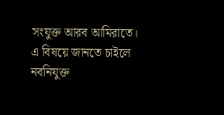সংযুক্ত আরব আমিরাতে।
এ বিষয়ে জানতে চাইলে নবনিযুক্ত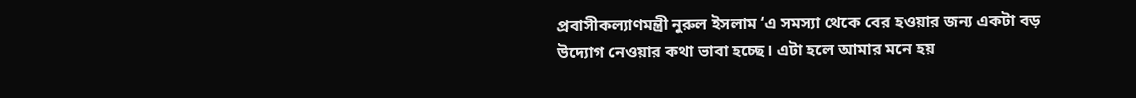প্রবাসীকল্যাণমন্ত্রী নুরুল ইসলাম ‘এ সমস্যা থেকে বের হওয়ার জন্য একটা বড় উদ্যোগ নেওয়ার কথা ভাবা হচ্ছে। এটা হলে আমার মনে হয়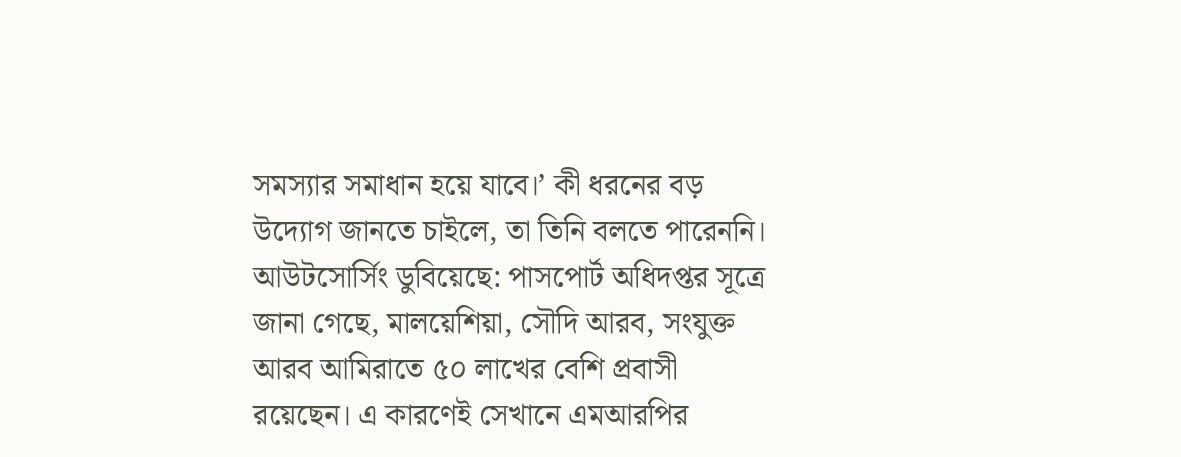সমস্যার সমাধান হয়ে যাবে।’ কী ধরনের বড় উদ্যোগ জানতে চাইলে, তা তিনি বলতে পারেননি।
আউটসোর্সিং ডুবিয়েছে: পাসপোর্ট অধিদপ্তর সূত্রে জানা গেছে, মালয়েশিয়া, সৌদি আরব, সংযুক্ত আরব আমিরাতে ৫০ লাখের বেশি প্রবাসী রয়েছেন। এ কারণেই সেখানে এমআরপির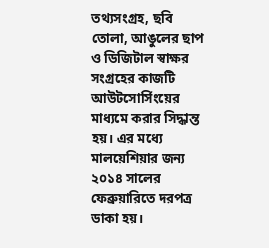তথ্যসংগ্রহ, ছবি তোলা, আঙুলের ছাপ ও ডিজিটাল স্বাক্ষর সংগ্রহের কাজটি আউটসোর্সিংয়ের মাধ্যমে করার সিদ্ধান্ত হয়। এর মধ্যে মালয়েশিয়ার জন্য ২০১৪ সালের ফেব্রুয়ারিতে দরপত্র ডাকা হয়।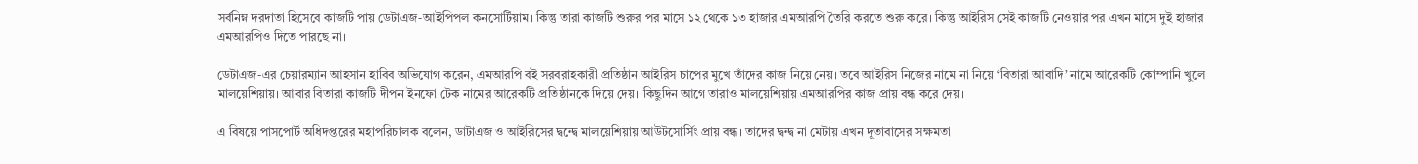সর্বনিম্ন দরদাতা হিসেবে কাজটি পায় ডেটাএজ-আইপিপল কনসোর্টিয়াম। কিন্তু তারা কাজটি শুরুর পর মাসে ১২ থেকে ১৩ হাজার এমআরপি তৈরি করতে শুরু করে। কিন্তু আইরিস সেই কাজটি নেওয়ার পর এখন মাসে দুই হাজার এমআরপিও দিতে পারছে না।

ডেটাএজ-এর চেয়ারম্যান আহসান হাবিব অভিযোগ করেন, এমআরপি বই সরবরাহকারী প্রতিষ্ঠান আইরিস চাপের মুখে তাঁদের কাজ নিয়ে নেয়। তবে আইরিস নিজের নামে না নিয়ে ‘বিতারা আবাদি’ নামে আরেকটি কোম্পানি খুলে মালয়েশিয়ায়। আবার বিতারা কাজটি দীপন ইনফো টেক নামের আরেকটি প্রতিষ্ঠানকে দিয়ে দেয়। কিছুদিন আগে তারাও মালয়েশিয়ায় এমআরপির কাজ প্রায় বন্ধ করে দেয়।

এ বিষয়ে পাসপোর্ট অধিদপ্তরের মহাপরিচালক বলেন, ডাটাএজ ও আইরিসের দ্বন্দ্বে মালয়েশিয়ায় আউটসোর্সিং প্রায় বন্ধ। তাদের দ্বন্দ্ব না মেটায় এখন দূতাবাসের সক্ষমতা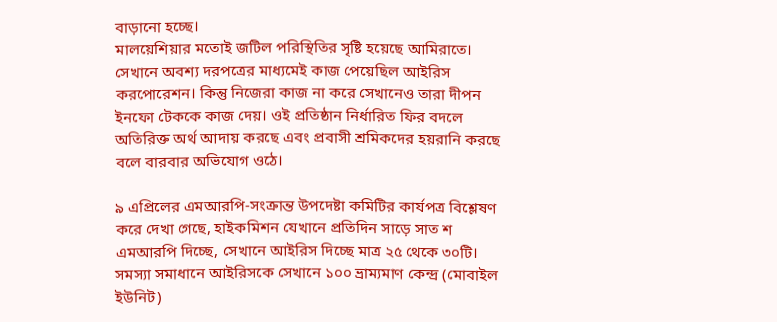বাড়ানো হচ্ছে।
মালয়েশিয়ার মতোই জটিল পরিস্থিতির সৃষ্টি হয়েছে আমিরাতে। সেখানে অবশ্য দরপত্রের মাধ্যমেই কাজ পেয়েছিল আইরিস করপোরেশন। কিন্তু নিজেরা কাজ না করে সেখানেও তারা দীপন ইনফো টেককে কাজ দেয়। ওই প্রতিষ্ঠান নির্ধারিত ফির বদলে অতিরিক্ত অর্থ আদায় করছে এবং প্রবাসী শ্রমিকদের হয়রানি করছে বলে বারবার অভিযোগ ওঠে।

৯ এপ্রিলের এমআরপি-সংক্রান্ত উপদেষ্টা কমিটির কার্যপত্র বিশ্লেষণ করে দেখা গেছে, হাইকমিশন যেখানে প্রতিদিন সাড়ে সাত শ এমআরপি দিচ্ছে, সেখানে আইরিস দিচ্ছে মাত্র ২৫ থেকে ৩০টি। সমস্যা সমাধানে আইরিসকে সেখানে ১০০ ভ্রাম্যমাণ কেন্দ্র (মোবাইল ইউনিট)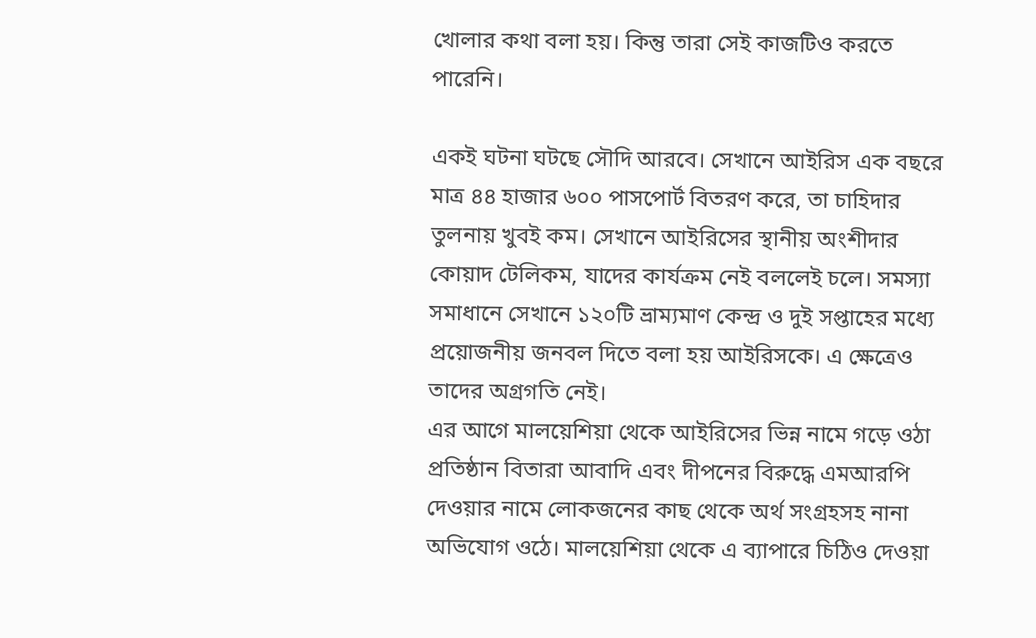খোলার কথা বলা হয়। কিন্তু তারা সেই কাজটিও করতে পারেনি।

একই ঘটনা ঘটছে সৌদি আরবে। সেখানে আইরিস এক বছরে মাত্র ৪৪ হাজার ৬০০ পাসপোর্ট বিতরণ করে, তা চাহিদার তুলনায় খুবই কম। সেখানে আইরিসের স্থানীয় অংশীদার কোয়াদ টেলিকম, যাদের কার্যক্রম নেই বললেই চলে। সমস্যা সমাধানে সেখানে ১২০টি ভ্রাম্যমাণ কেন্দ্র ও দুই সপ্তাহের মধ্যে প্রয়োজনীয় জনবল দিতে বলা হয় আইরিসকে। এ ক্ষেত্রেও তাদের অগ্রগতি নেই।
এর আগে মালয়েশিয়া থেকে আইরিসের ভিন্ন নামে গড়ে ওঠা প্রতিষ্ঠান বিতারা আবাদি এবং দীপনের বিরুদ্ধে এমআরপি দেওয়ার নামে লোকজনের কাছ থেকে অর্থ সংগ্রহসহ নানা অভিযোগ ওঠে। মালয়েশিয়া থেকে এ ব্যাপারে চিঠিও দেওয়া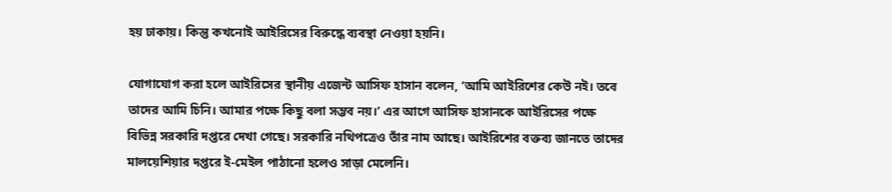হয় ঢাকায়। কিন্তু কখনোই আইরিসের বিরুদ্ধে ব্যবস্থা নেওয়া হয়নি।

যোগাযোগ করা হলে আইরিসের স্থানীয় এজেন্ট আসিফ হাসান বলেন, ‘আমি আইরিশের কেউ নই। তবে তাদের আমি চিনি। আমার পক্ষে কিছু বলা সম্ভব নয়।’ এর আগে আসিফ হাসানকে আইরিসের পক্ষে বিভিন্ন সরকারি দপ্তরে দেখা গেছে। সরকারি নথিপত্রেও তাঁর নাম আছে। আইরিশের বক্তব্য জানতে তাদের মালয়েশিয়ার দপ্তরে ই-মেইল পাঠানো হলেও সাড়া মেলেনি।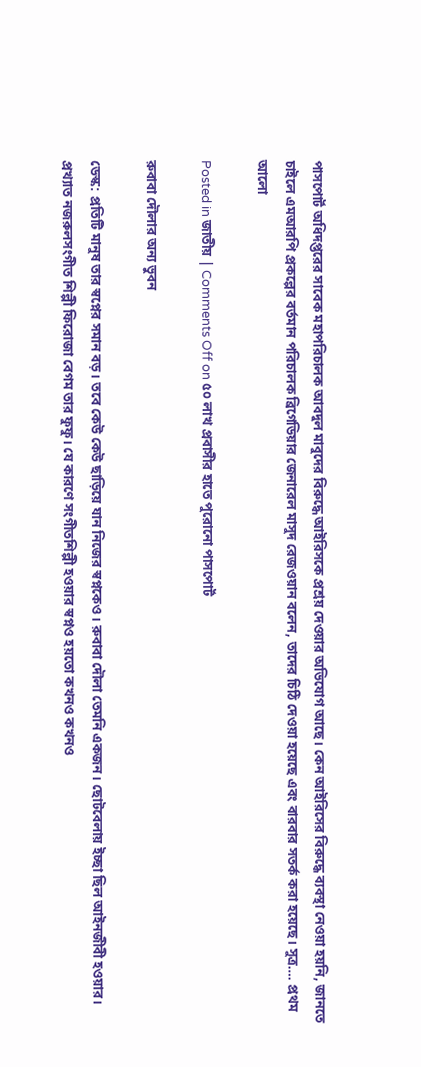পাসপোর্ট অধিদপ্তরের সাবেক মহাপরিচালক আবদুল মাবুদের বিরুদ্ধে আইরিসকে প্রশ্রয় দেওয়ার অভিযোগ আছে। কেন আইরিসের বিরুদ্ধে ব্যবস্থা নেওয়া হয়নি, জানতে চাইলে এমআরপি প্রকল্পের বর্তমান পরিচালক ব্রিগেডিয়ার জেনারেল মাসুদ রেজওয়ান বলেন, তাদের চিঠি দেওয়া হয়েছে এবং বারবার সতর্ক করা হয়েছে। সুত্র…. প্রথম আলো

Posted in জাতীয় | Comments Off on ৫০ লাখ প্রবাসীর হাতে পুরোনো পাসপোর্ট

রুবাবা দৌলার অন্য ভুবন

ডেস্ক: প্রতিটি মানুষ তার স্বপ্নের সমান বড়। তবে কেউ কেউ ছাড়িয়ে যান নিজের স্বপ্নকেও। রুবাবা দৌলা তেমনি একজন। ছোটবেলায় ইচ্ছা ছিল আইনজীবী হওয়ার। প্রখ্যাত নজরুলসংগীত শিল্পী ফিরোজা বেগম তার ফুফু। যে কারণে সংগীতশিল্পী হওয়ার স্বপ্নও হয়তো কখনও কখনও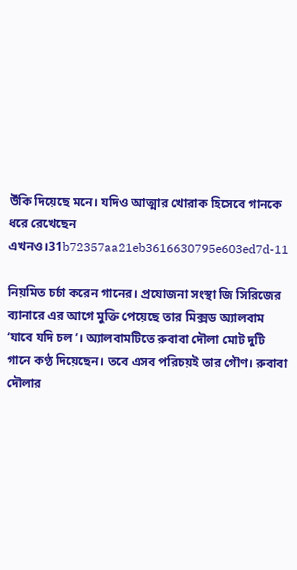উঁকি দিয়েছে মনে। যদিও আত্মার খোরাক হিসেবে গানকে ধরে রেখেছেন এখনও।31b72357aa21eb3616630795e603ed7d-11

নিয়মিত চর্চা করেন গানের। প্রযোজনা সংস্থা জি সিরিজের ব্যানারে এর আগে মুক্তি পেয়েছে তার মিক্সড অ্যালবাম ‘যাবে যদি চল’। অ্যালবামটিতে রুবাবা দৌলা মোট দুটি গানে কণ্ঠ দিয়েছেন। তবে এসব পরিচয়ই তার গৌণ। রুবাবা দৌলার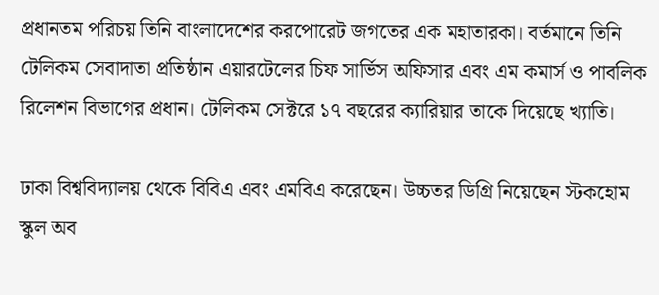প্রধানতম পরিচয় তিনি বাংলাদেশের করপোরেট জগতের এক মহাতারকা। বর্তমানে তিনি টেলিকম সেবাদাতা প্রতিষ্ঠান এয়ারটেলের চিফ সার্ভিস অফিসার এবং এম কমার্স ও পাবলিক রিলেশন বিভাগের প্রধান। টেলিকম সেক্টরে ১৭ বছরের ক্যারিয়ার তাকে দিয়েছে খ্যাতি।

ঢাকা বিশ্ববিদ্যালয় থেকে বিবিএ এবং এমবিএ করেছেন। উচ্চতর ডিগ্রি নিয়েছেন স্টকহোম স্কুল অব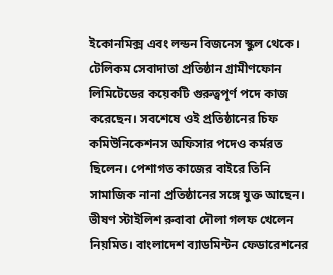ইকোনমিক্স এবং লন্ডন বিজনেস স্কুল থেকে। টেলিকম সেবাদাতা প্রতিষ্ঠান গ্রামীণফোন লিমিটেডের কয়েকটি গুরুত্বপূর্ণ পদে কাজ করেছেন। সবশেষে ওই প্রতিষ্ঠানের চিফ কমিউনিকেশনস অফিসার পদেও কর্মরত ছিলেন। পেশাগত কাজের বাইরে তিনি সামাজিক নানা প্রতিষ্ঠানের সঙ্গে যুক্ত আছেন। ভীষণ স্টাইলিশ রুবাবা দৌলা গলফ খেলেন নিয়মিত। বাংলাদেশ ব্যাডমিন্টন ফেডারেশনের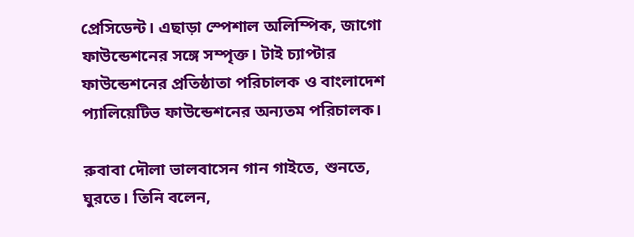প্রেসিডেন্ট। এছাড়া স্পেশাল অলিম্পিক, জাগো ফাউন্ডেশনের সঙ্গে সম্পৃক্ত। টাই চ্যাপ্টার ফাউন্ডেশনের প্রতিষ্ঠাতা পরিচালক ও বাংলাদেশ প্যালিয়েটিভ ফাউন্ডেশনের অন্যতম পরিচালক।

রুবাবা দৌলা ভালবাসেন গান গাইতে, শুনতে, ঘুরতে। তিনি বলেন,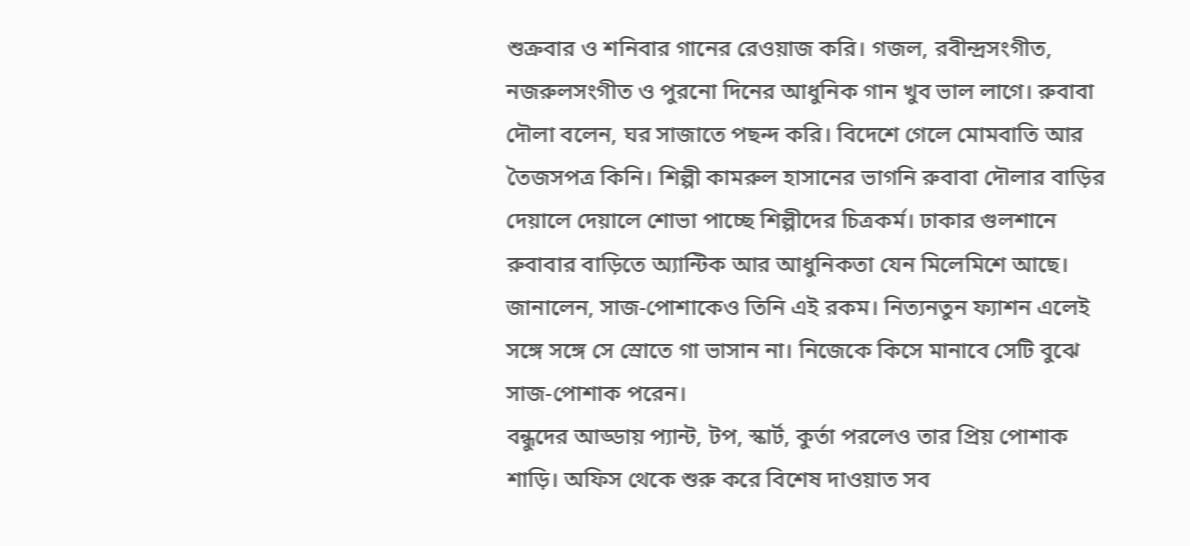শুক্রবার ও শনিবার গানের রেওয়াজ করি। গজল, রবীন্দ্রসংগীত, নজরুলসংগীত ও পুরনো দিনের আধুনিক গান খুব ভাল লাগে। রুবাবা দৌলা বলেন, ঘর সাজাতে পছন্দ করি। বিদেশে গেলে মোমবাতি আর তৈজসপত্র কিনি। শিল্পী কামরুল হাসানের ভাগনি রুবাবা দৌলার বাড়ির দেয়ালে দেয়ালে শোভা পাচ্ছে শিল্পীদের চিত্রকর্ম। ঢাকার গুলশানে রুবাবার বাড়িতে অ্যান্টিক আর আধুনিকতা যেন মিলেমিশে আছে। জানালেন, সাজ-পোশাকেও তিনি এই রকম। নিত্যনতুন ফ্যাশন এলেই সঙ্গে সঙ্গে সে স্রোতে গা ভাসান না। নিজেকে কিসে মানাবে সেটি বুঝে সাজ-পোশাক পরেন।
বন্ধুদের আড্ডায় প্যান্ট, টপ, স্কার্ট, কুর্তা পরলেও তার প্রিয় পোশাক শাড়ি। অফিস থেকে শুরু করে বিশেষ দাওয়াত সব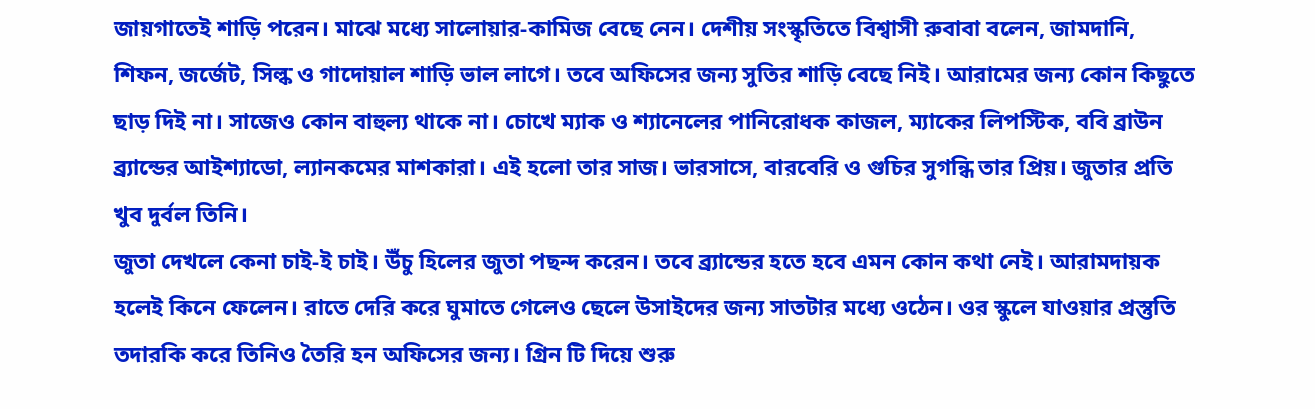জায়গাতেই শাড়ি পরেন। মাঝে মধ্যে সালোয়ার-কামিজ বেছে নেন। দেশীয় সংস্কৃতিতে বিশ্বাসী রুবাবা বলেন, জামদানি, শিফন, জর্জেট, সিল্ক ও গাদোয়াল শাড়ি ভাল লাগে। তবে অফিসের জন্য সুতির শাড়ি বেছে নিই। আরামের জন্য কোন কিছুতে ছাড় দিই না। সাজেও কোন বাহুল্য থাকে না। চোখে ম্যাক ও শ্যানেলের পানিরোধক কাজল, ম্যাকের লিপস্টিক, ববি ব্রাউন ব্র্যান্ডের আইশ্যাডো, ল্যানকমের মাশকারা। এই হলো তার সাজ। ভারসাসে, বারবেরি ও গুচির সুগন্ধি তার প্রিয়। জুতার প্রতি খুব দুর্বল তিনি।
জুতা দেখলে কেনা চাই-ই চাই। উঁচু হিলের জুতা পছন্দ করেন। তবে ব্র্যান্ডের হতে হবে এমন কোন কথা নেই। আরামদায়ক হলেই কিনে ফেলেন। রাতে দেরি করে ঘুমাতে গেলেও ছেলে উসাইদের জন্য সাতটার মধ্যে ওঠেন। ওর স্কুলে যাওয়ার প্রস্তুতি তদারকি করে তিনিও তৈরি হন অফিসের জন্য। গ্রিন টি দিয়ে শুরু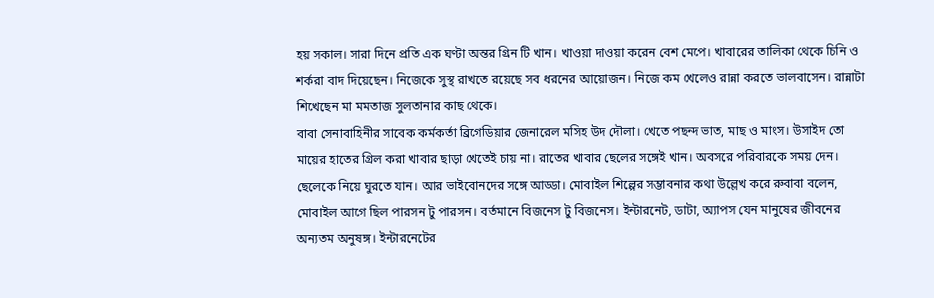হয় সকাল। সারা দিনে প্রতি এক ঘণ্টা অন্তর গ্রিন টি খান। খাওয়া দাওয়া করেন বেশ মেপে। খাবারের তালিকা থেকে চিনি ও শর্করা বাদ দিয়েছেন। নিজেকে সুস্থ রাখতে রয়েছে সব ধরনের আয়োজন। নিজে কম খেলেও রান্না করতে ভালবাসেন। রান্নাটা শিখেছেন মা মমতাজ সুলতানার কাছ থেকে।
বাবা সেনাবাহিনীর সাবেক কর্মকর্তা ব্রিগেডিয়ার জেনারেল মসিহ উদ দৌলা। খেতে পছন্দ ভাত, মাছ ও মাংস। উসাইদ তো মায়ের হাতের গ্রিল করা খাবার ছাড়া খেতেই চায় না। রাতের খাবার ছেলের সঙ্গেই খান। অবসরে পরিবারকে সময় দেন। ছেলেকে নিয়ে ঘুরতে যান। আর ভাইবোনদের সঙ্গে আড্ডা। মোবাইল শিল্পের সম্ভাবনার কথা উল্লেখ করে রুবাবা বলেন, মোবাইল আগে ছিল পারসন টু পারসন। বর্তমানে বিজনেস টু বিজনেস। ইন্টারনেট, ডাটা, অ্যাপস যেন মানুষের জীবনের অন্যতম অনুষঙ্গ। ইন্টারনেটের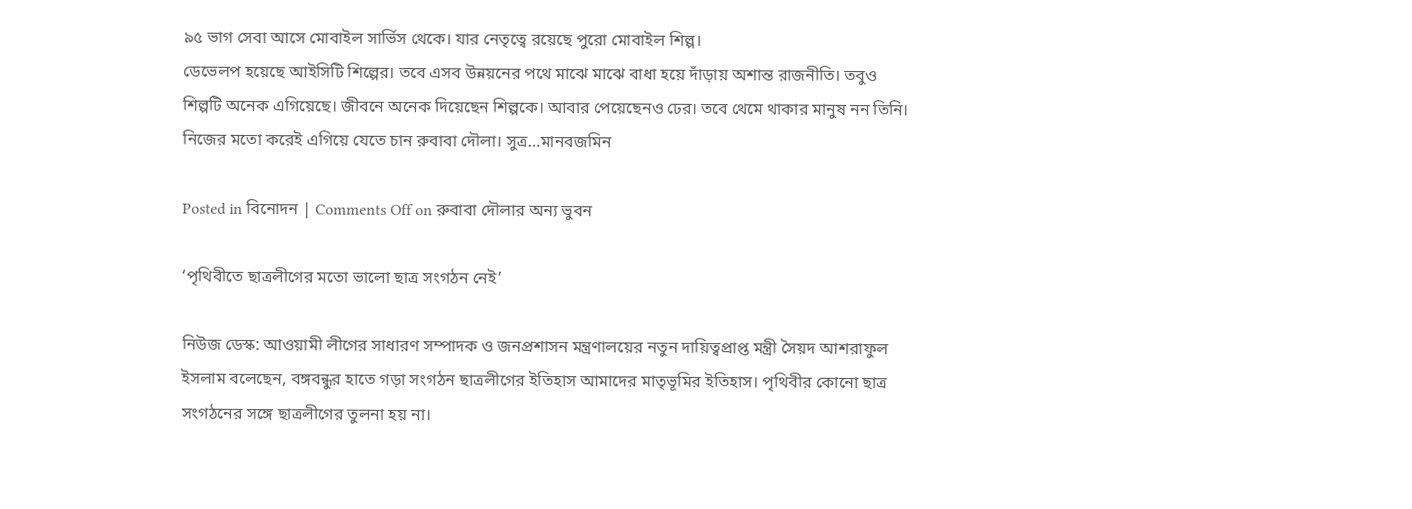৯৫ ভাগ সেবা আসে মোবাইল সার্ভিস থেকে। যার নেতৃত্বে রয়েছে পুরো মোবাইল শিল্প।
ডেভেলপ হয়েছে আইসিটি শিল্পের। তবে এসব উন্নয়নের পথে মাঝে মাঝে বাধা হয়ে দাঁড়ায় অশান্ত রাজনীতি। তবুও শিল্পটি অনেক এগিয়েছে। জীবনে অনেক দিয়েছেন শিল্পকে। আবার পেয়েছেনও ঢের। তবে থেমে থাকার মানুষ নন তিনি। নিজের মতো করেই এগিয়ে যেতে চান রুবাবা দৌলা। সুত্র…মানবজমিন

Posted in বিনোদন | Comments Off on রুবাবা দৌলার অন্য ভুবন

‘পৃথিবীতে ছাত্রলীগের মতো ভালো ছাত্র সংগঠন নেই’

নিউজ ডেস্ক: আওয়ামী লীগের সাধারণ সম্পাদক ও জনপ্রশাসন মন্ত্রণালয়ের নতুন দায়িত্বপ্রাপ্ত মন্ত্রী সৈয়দ আশরাফুল ইসলাম বলেছেন, বঙ্গবন্ধুর হাতে গড়া সংগঠন ছাত্রলীগের ইতিহাস আমাদের মাতৃভূমির ইতিহাস। পৃথিবীর কোনো ছাত্র সংগঠনের সঙ্গে ছাত্রলীগের তুলনা হয় না।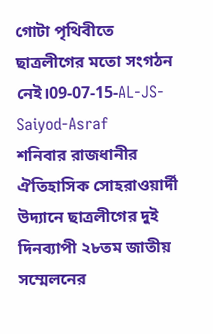গোটা পৃথিবীতে ছাত্রলীগের মতো সংগঠন নেই।09-07-15-AL-JS-Saiyod-Asraf
শনিবার রাজধানীর ঐতিহাসিক সোহরাওয়ার্দী উদ্যানে ছাত্রলীগের দুই দিনব্যাপী ২৮তম জাতীয় সম্মেলনের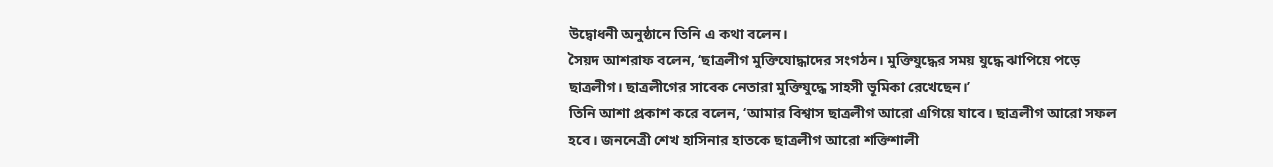উদ্বোধনী অনুষ্ঠানে তিনি এ কথা বলেন।
সৈয়দ আশরাফ বলেন, ‘ছাত্রলীগ মুক্তিযোদ্ধাদের সংগঠন। মুক্তিযুদ্ধের সময় যুদ্ধে ঝাপিয়ে পড়ে ছাত্রলীগ। ছাত্রলীগের সাবেক নেতারা মুক্তিযুদ্ধে সাহসী ভূমিকা রেখেছেন।’
তিনি আশা প্রকাশ করে বলেন, ‘আমার বিশ্বাস ছাত্রলীগ আরো এগিয়ে যাবে। ছাত্রলীগ আরো সফল হবে। জননেত্রী শেখ হাসিনার হাতকে ছাত্রলীগ আরো শক্তিশালী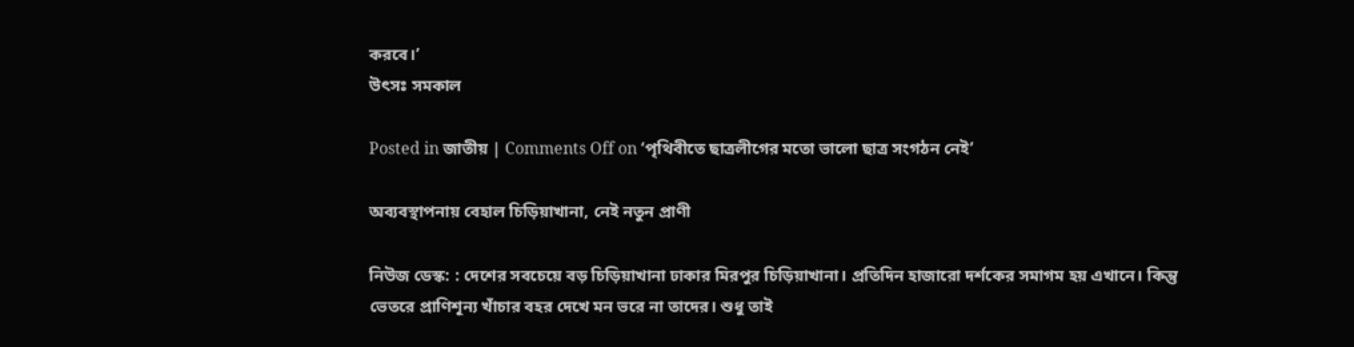করবে।’
উৎসঃ সমকাল

Posted in জাতীয় | Comments Off on ‘পৃথিবীতে ছাত্রলীগের মতো ভালো ছাত্র সংগঠন নেই’

অব্যবস্থাপনায় বেহাল চিড়িয়াখানা, নেই নতুন প্রাণী

নিউজ ডেস্ক: : দেশের সবচেয়ে বড় চিড়িয়াখানা ঢাকার মিরপুর চিড়িয়াখানা। প্রতিদিন হাজারো দর্শকের সমাগম হয় এখানে। কিন্তু ভেতরে প্রাণিশূন্য খাঁচার বহর দেখে মন ভরে না তাদের। শুধু তাই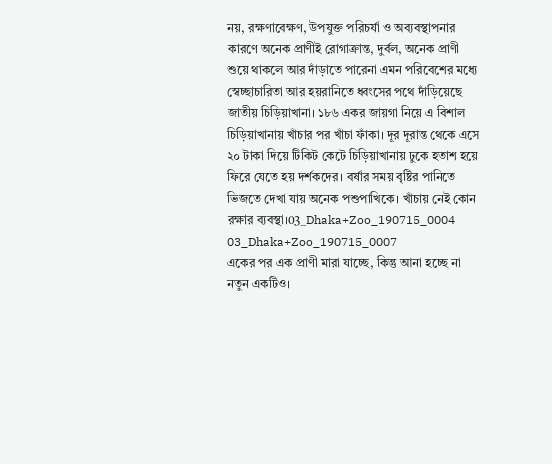নয়, রক্ষণাবেক্ষণ, উপযুক্ত পরিচর্যা ও অব্যবস্থাপনার কারণে অনেক প্রাণীই রোগাক্রান্ত, দুর্বল, অনেক প্রাণী শুয়ে থাকলে আর দাঁড়াতে পারেনা এমন পরিবেশের মধ্যে স্বেচ্ছাচারিতা আর হয়রানিতে ধ্বংসের পথে দাঁড়িয়েছে জাতীয় চিড়িয়াখানা। ১৮৬ একর জায়গা নিয়ে এ বিশাল চিড়িয়াখানায় খাঁচার পর খাঁচা ফাঁকা। দূর দূরান্ত থেকে এসে ২০ টাকা দিয়ে টিকিট কেটে চিড়িয়াখানায় ঢুকে হতাশ হয়ে ফিরে যেতে হয় দর্শকদের। বর্ষার সময় বৃষ্টির পানিতে ভিজতে দেখা যায় অনেক পশুপাখিকে। খাঁচায় নেই কোন রক্ষার ব্যবস্থা।03_Dhaka+Zoo_190715_0004 03_Dhaka+Zoo_190715_0007
একের পর এক প্রাণী মারা যাচ্ছে, কিন্তু আনা হচ্ছে না নতুন একটিও।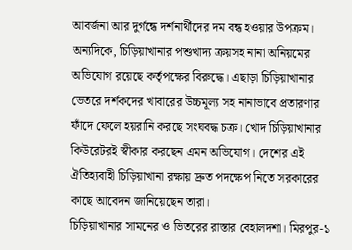আবর্জনা আর দুর্গন্ধে দর্শনার্থীদের দম বন্ধ হওয়ার উপক্রম। অন্যদিকে, চিড়িয়াখানার পশুখাদ্য ক্রয়সহ নানা অনিয়মের অভিযোগ রয়েছে কর্তৃপক্ষের বিরুদ্ধে। এছাড়া চিড়িয়াখানার ভেতরে দর্শকদের খাবারের উচ্চমূল্য সহ নানাভাবে প্রতারণার ফাঁদে ফেলে হয়রানি করছে সংঘবদ্ধ চক্র। খোদ চিড়িয়াখানার কিউরেটরই স্বীকার করছেন এমন অভিযোগ। দেশের এই ঐতিহ্যবাহী চিড়িয়াখানা রক্ষায় দ্রুত পদক্ষেপ নিতে সরকারের কাছে আবেদন জানিয়েছেন তারা।
চিড়িয়াখানার সামনের ও ভিতরের রাস্তার বেহালদশা। মিরপুর-১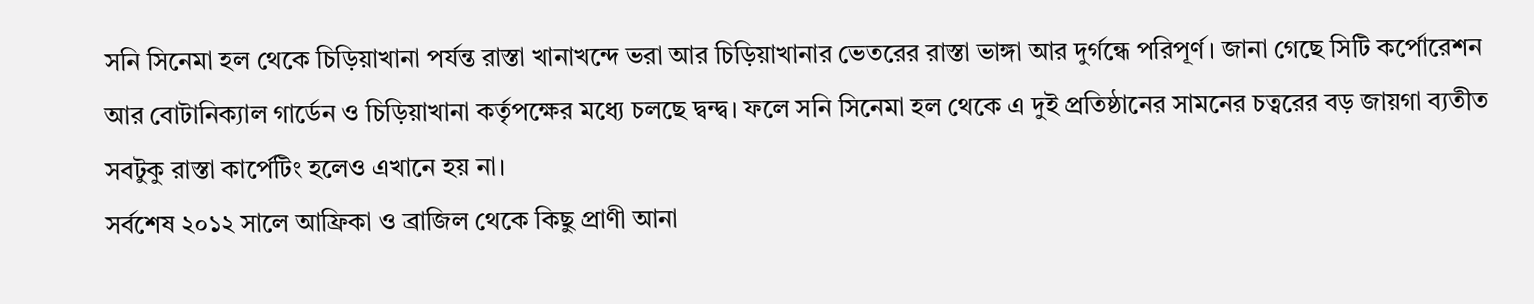সনি সিনেমা হল থেকে চিড়িয়াখানা পর্যন্ত রাস্তা খানাখন্দে ভরা আর চিড়িয়াখানার ভেতরের রাস্তা ভাঙ্গা আর দুর্গন্ধে পরিপূর্ণ। জানা গেছে সিটি কর্পোরেশন আর বোটানিক্যাল গার্ডেন ও চিড়িয়াখানা কর্তৃপক্ষের মধ্যে চলছে দ্বন্দ্ব। ফলে সনি সিনেমা হল থেকে এ দুই প্রতিষ্ঠানের সামনের চত্বরের বড় জায়গা ব্যতীত সবটুকু রাস্তা কার্পেটিং হলেও এখানে হয় না।
সর্বশেষ ২০১২ সালে আফ্রিকা ও ব্রাজিল থেকে কিছু প্রাণী আনা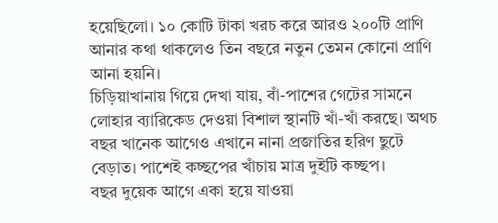হয়েছিলো। ১০ কোটি টাকা খরচ করে আরও ২০০টি প্রাণি আনার কথা থাকলেও তিন বছরে নতুন তেমন কোনো প্রাণি আনা হয়নি।
চিড়িয়াখানায় গিয়ে দেখা যায়, বাঁ-পাশের গেটের সামনে লোহার ব্যারিকেড দেওয়া বিশাল স্থানটি খাঁ-খাঁ করছে। অথচ বছর খানেক আগেও এখানে নানা প্রজাতির হরিণ ছুটে বেড়াত। পাশেই কচ্ছপের খাঁচায় মাত্র দুইটি কচ্ছপ।
বছর দুয়েক আগে একা হয়ে যাওয়া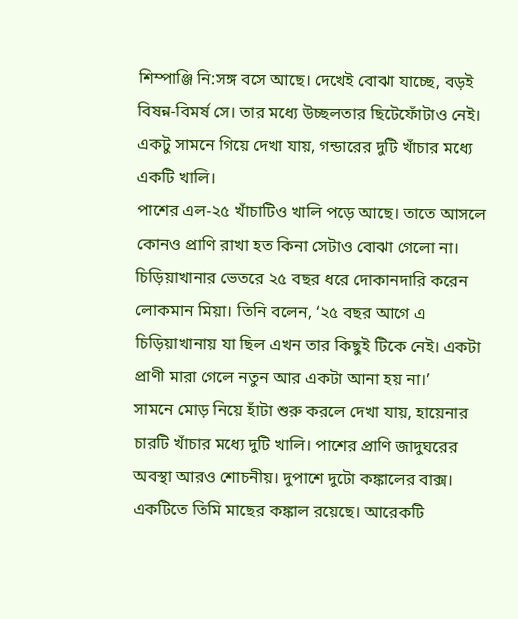শিম্পাঞ্জি নি:সঙ্গ বসে আছে। দেখেই বোঝা যাচ্ছে, বড়ই বিষন্ন-বিমর্ষ সে। তার মধ্যে উচ্ছলতার ছিটেফোঁটাও নেই। একটু সামনে গিয়ে দেখা যায়, গন্ডারের দুটি খাঁচার মধ্যে একটি খালি।
পাশের এল-২৫ খাঁচাটিও খালি পড়ে আছে। তাতে আসলে কোনও প্রাণি রাখা হত কিনা সেটাও বোঝা গেলো না।
চিড়িয়াখানার ভেতরে ২৫ বছর ধরে দোকানদারি করেন লোকমান মিয়া। তিনি বলেন, ‘২৫ বছর আগে এ চিড়িয়াখানায় যা ছিল এখন তার কিছুই টিকে নেই। একটা প্রাণী মারা গেলে নতুন আর একটা আনা হয় না।’
সামনে মোড় নিয়ে হাঁটা শুরু করলে দেখা যায়, হায়েনার চারটি খাঁচার মধ্যে দুটি খালি। পাশের প্রাণি জাদুঘরের অবস্থা আরও শোচনীয়। দুপাশে দুটো কঙ্কালের বাক্স। একটিতে তিমি মাছের কঙ্কাল রয়েছে। আরেকটি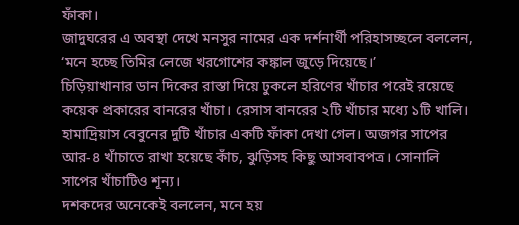ফাঁকা।
জাদুঘরের এ অবস্থা দেখে মনসুর নামের এক দর্শনার্থী পরিহাসচ্ছলে বললেন, ‘মনে হচ্ছে তিমির লেজে খরগোশের কঙ্কাল জুড়ে দিয়েছে।’
চিড়িয়াখানার ডান দিকের রাস্তা দিয়ে ঢুকলে হরিণের খাঁচার পরেই রয়েছে কয়েক প্রকারের বানরের খাঁচা। রেসাস বানরের ২টি খাঁচার মধ্যে ১টি খালি। হামাদ্রিয়াস বেবুনের দুটি খাঁচার একটি ফাঁকা দেখা গেল। অজগর সাপের আর-৪ খাঁচাতে রাখা হয়েছে কাঁচ, ঝুড়িসহ কিছু আসবাবপত্র। সোনালি সাপের খাঁচাটিও শূন্য।
দশকদের অনেকেই বললেন, মনে হয়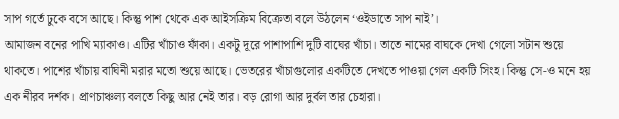সাপ গর্তে ঢুকে বসে আছে। কিন্তু পাশ থেকে এক আইসক্রিম বিক্রেতা বলে উঠলেন ‘ওইডাতে সাপ নাই’।
আমাজন বনের পাখি ম্যাকাও। এটির খাঁচাও ফাঁকা। একটু দূরে পাশাপাশি দুটি বাঘের খাঁচা। তাতে নামের বাঘকে দেখা গেলো সটান শুয়ে থাকতে। পাশের খাঁচায় বাঘিনী মরার মতো শুয়ে আছে। ভেতরের খাঁচাগুলোর একটিতে দেখতে পাওয়া গেল একটি সিংহ। কিন্তু সে-ও মনে হয় এক নীরব দর্শক। প্রাণচাঞ্চল্য বলতে কিছু আর নেই তার। বড় রোগা আর দুর্বল তার চেহারা।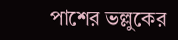পাশের ভল্লুকের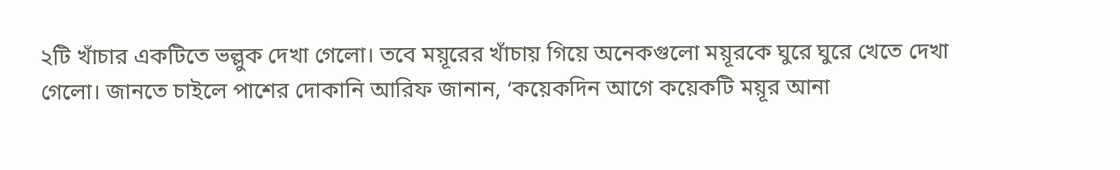২টি খাঁচার একটিতে ভল্লুক দেখা গেলো। তবে ময়ূরের খাঁচায় গিয়ে অনেকগুলো ময়ূরকে ঘুরে ঘুরে খেতে দেখা গেলো। জানতে চাইলে পাশের দোকানি আরিফ জানান, ‘কয়েকদিন আগে কয়েকটি ময়ূর আনা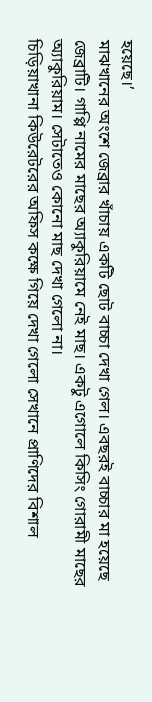হয়েছে।’
মাঝখানের অংশে জেব্রার খাঁচায় একটি ছোট বাচ্চা দেখা গেল। এবছরই বাচ্চার মা হয়েছে জেব্রাটি। গাপ্পি নামের মাছের অ্যাকুরিয়ামে নেই মাছ। একটু এগোলে কিসিং গোরামী মাছের অ্যাকুরিয়াম। সেটাতেও কোনো মাছ দেখা গেলো না।
চিড়িয়াখানা কিউরেটরের অফিস কক্ষে গিয়ে দেখা গেলো সেখানে প্রাণিদের বিশাল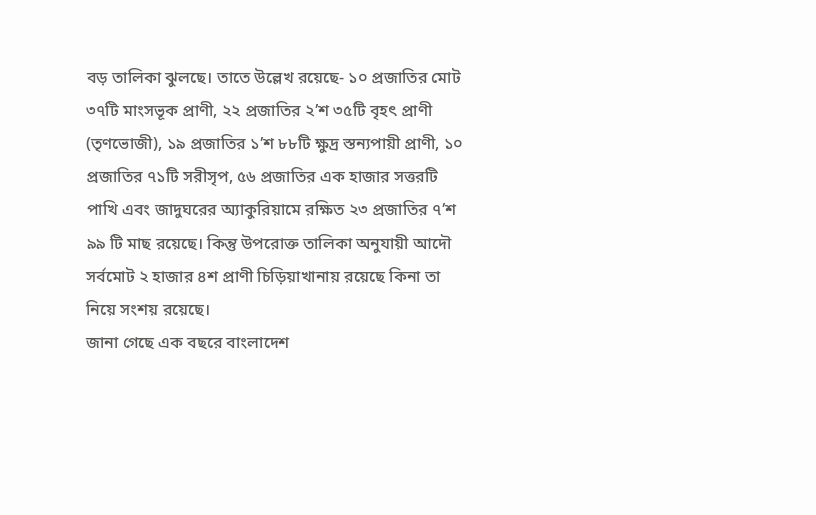বড় তালিকা ঝুলছে। তাতে উল্লেখ রয়েছে- ১০ প্রজাতির মোট ৩৭টি মাংসভূক প্রাণী, ২২ প্রজাতির ২’শ ৩৫টি বৃহৎ প্রাণী (তৃণভোজী), ১৯ প্রজাতির ১’শ ৮৮টি ক্ষুদ্র স্তন্যপায়ী প্রাণী, ১০ প্রজাতির ৭১টি সরীসৃপ, ৫৬ প্রজাতির এক হাজার সত্তরটি পাখি এবং জাদুঘরের অ্যাকুরিয়ামে রক্ষিত ২৩ প্রজাতির ৭’শ ৯৯ টি মাছ রয়েছে। কিন্তু উপরোক্ত তালিকা অনুযায়ী আদৌ সর্বমোট ২ হাজার ৪শ প্রাণী চিড়িয়াখানায় রয়েছে কিনা তা নিয়ে সংশয় রয়েছে।
জানা গেছে এক বছরে বাংলাদেশ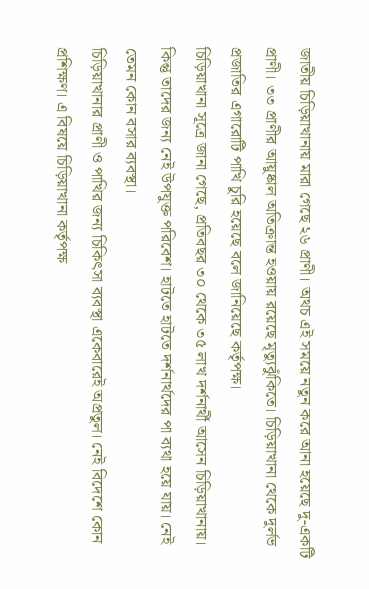জাতীয় চিড়িয়াখানায় মারা গেছে ২৬ প্রাণী। অথচ এই সময়ে নতুন করে আনা হয়েছে দু-একটি প্রাণী। ৩৩ প্রাণীর আয়ুষ্কাল অতিক্রান্ত হওয়ায় রয়েছে মৃত্যুঝুঁকিতে। চিড়িয়াখানা থেকে দুর্লভ প্রজাতির এগারোটি পাখি চুরি হয়েছে বলে জানিয়েছে কর্তৃপক্ষ।
চিড়িয়াখানা সূত্রে জানা গেছে, প্রতিবছর ৩০ থেকে ৩৫ লাখ দর্শনার্থী আসেন চিড়িয়াখানায়। কিন্তু তাদের জন্য নেই উপযুক্ত পরিবেশ। হাটতে হাটতে দর্শনার্থদের পা ব্যথা হয়ে যায়। নেই তেমন কোন বসার ব্যবস্থা।
চিড়িয়াখানার প্রাণী ও পাখির জন্য চিকিৎসা ব্যবস্থা একেবারেই অপ্রতুল। নেই বিদেশে কোন প্রশিক্ষণ। এ বিষয়ে চিড়িয়াখানা কর্তৃপক্ষ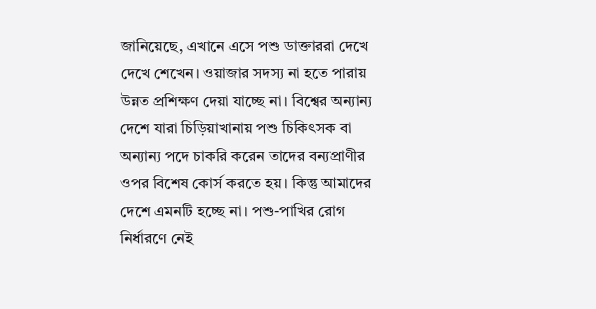জানিয়েছে, এখানে এসে পশু ডাক্তাররা দেখে দেখে শেখেন। ওয়াজার সদস্য না হতে পারায় উন্নত প্রশিক্ষণ দেয়া যাচ্ছে না। বিশ্বের অন্যান্য দেশে যারা চিড়িয়াখানায় পশু চিকিৎসক বা অন্যান্য পদে চাকরি করেন তাদের বন্যপ্রাণীর ওপর বিশেষ কোর্স করতে হয়। কিন্তু আমাদের দেশে এমনটি হচ্ছে না। পশু-পাখির রোগ নির্ধারণে নেই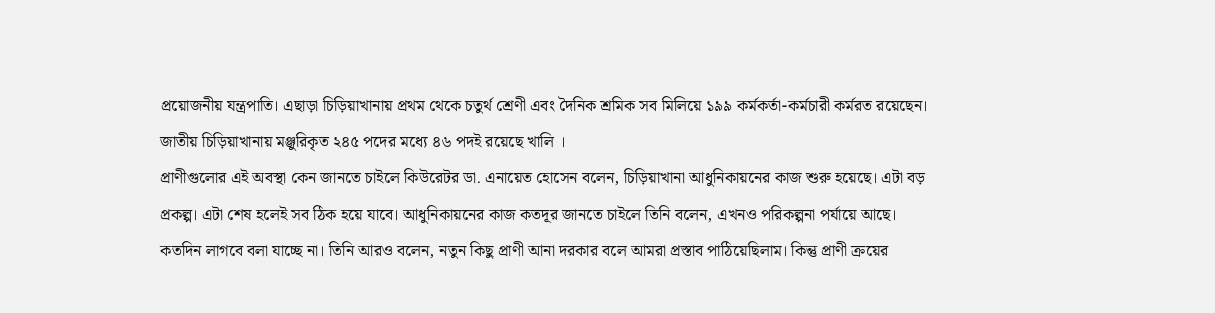প্রয়োজনীয় যন্ত্রপাতি। এছাড়া চিড়িয়াখানায় প্রথম থেকে চতুর্থ শ্রেণী এবং দৈনিক শ্রমিক সব মিলিয়ে ১৯৯ কর্মকর্তা-কর্মচারী কর্মরত রয়েছেন। জাতীয় চিড়িয়াখানায় মঞ্জুরিকৃত ২৪৫ পদের মধ্যে ৪৬ পদই রয়েছে খালি ।
প্রাণীগুলোর এই অবস্থা কেন জানতে চাইলে কিউরেটর ডা. এনায়েত হোসেন বলেন, চিড়িয়াখানা আধুনিকায়নের কাজ শুরু হয়েছে। এটা বড় প্রকল্প। এটা শেষ হলেই সব ঠিক হয়ে যাবে। আধুনিকায়নের কাজ কতদূর জানতে চাইলে তিনি বলেন, এখনও পরিকল্পনা পর্যায়ে আছে। কতদিন লাগবে বলা যাচ্ছে না। তিনি আরও বলেন, নতুন কিছু প্রাণী আনা দরকার বলে আমরা প্রস্তাব পাঠিয়েছিলাম। কিন্তু প্রাণী ক্রয়ের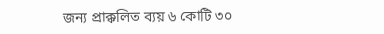জন্য প্রাক্কলিত ব্যয় ৬ কোটি ৩০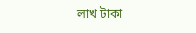লাখ টাকা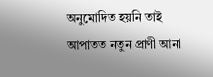অনুমোদিত হয়নি তাই আপাতত নতুন প্রাণী আনা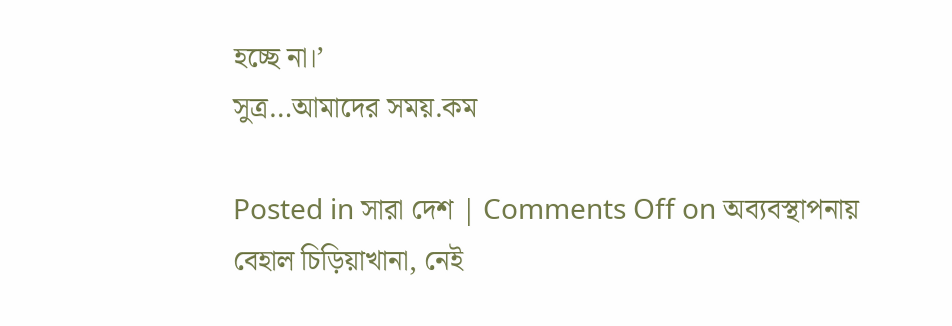হচ্ছে না।’
সুত্র…আমাদের সময়.কম

Posted in সারা দেশ | Comments Off on অব্যবস্থাপনায় বেহাল চিড়িয়াখানা, নেই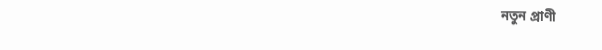নতুন প্রাণী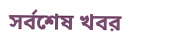সর্বশেষ খবর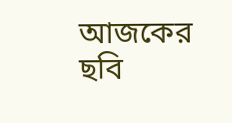আজকের ছবি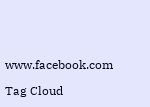www.facebook.com

Tag Cloud